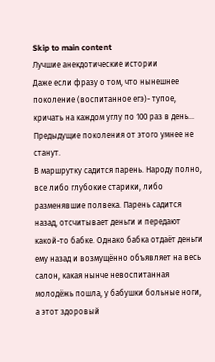Skip to main content
Лучшие анекдотические истории
Даже если фразу о том, что нынешнее поколение (воспитанное егэ)- тупое, кричать на каждом углу по 100 раз в день...
Предыдущие поколения от этого умнее не станут.
В маршрутку садится парень. Народу полно, все либо глубокие старики, либо разменявшие полвека. Парень садится назад, отсчитывает деньги и передают какой-то бабке. Однако бабка отдаёт деньги ему назад и возмущённо объявляет на весь салон, какая нынче невоспитанная молодёжь пошла, у бабушки больные ноги, а этот здоровый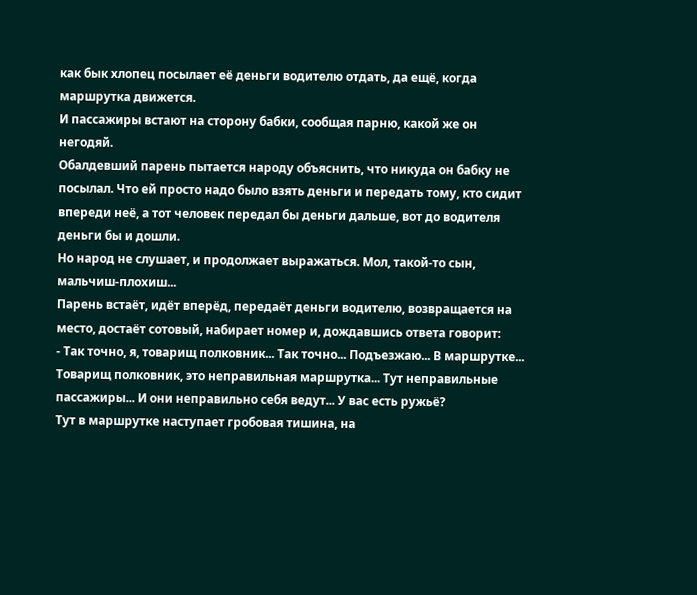как бык хлопец посылает её деньги водителю отдать, да ещё, когда маршрутка движется.
И пассажиры встают на сторону бабки, сообщая парню, какой же он негодяй.
Обалдевший парень пытается народу объяснить, что никуда он бабку не посылал. Что ей просто надо было взять деньги и передать тому, кто сидит впереди неё, а тот человек передал бы деньги дальше, вот до водителя деньги бы и дошли.
Но народ не слушает, и продолжает выражаться. Мол, такой-то сын, мальчиш-плохиш...
Парень встаёт, идёт вперёд, передаёт деньги водителю, возвращается на место, достаёт сотовый, набирает номер и, дождавшись ответа говорит:
- Так точно, я, товарищ полковник... Так точно... Подъезжаю... В маршрутке... Товарищ полковник, это неправильная маршрутка... Тут неправильные пассажиры... И они неправильно себя ведут... У вас есть ружьё?
Тут в маршрутке наступает гробовая тишина, на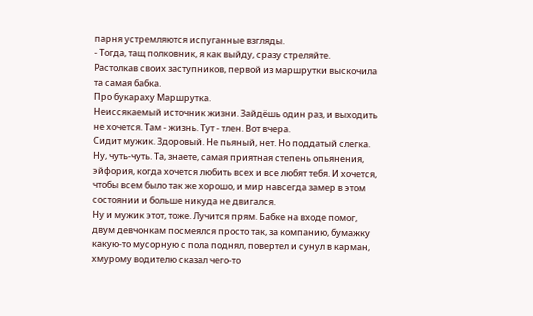парня устремляются испуганные взгляды.
- Тогда, тащ полковник, я как выйду, сразу стреляйте.
Растолкав своих заступников, первой из маршрутки выскочила та самая бабка.
Про букараху Маршрутка.
Неиссякаемый источник жизни. Зайдёшь один раз, и выходить не хочется. Там - жизнь. Тут - тлен. Вот вчера.
Сидит мужик. Здоровый. Не пьяный, нет. Но поддатый слегка. Ну, чуть-чуть. Та, знаете, самая приятная степень опьянения, эйфория, когда хочется любить всех и все любят тебя. И хочется, чтобы всем было так же хорошо, и мир навсегда замер в этом состоянии и больше никуда не двигался.
Ну и мужик этот, тоже. Лучится прям. Бабке на входе помог, двум девчонкам посмеялся просто так, за компанию, бумажку какую-то мусорную с пола поднял, повертел и сунул в карман, хмурому водителю сказал чего-то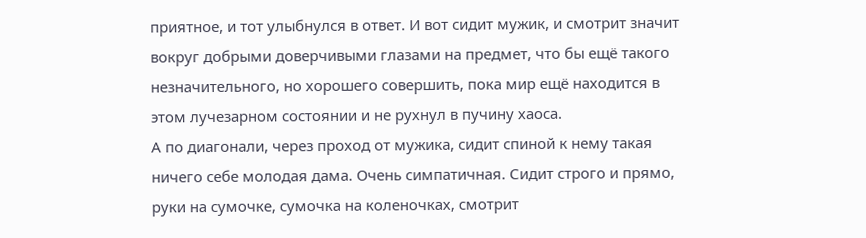приятное, и тот улыбнулся в ответ. И вот сидит мужик, и смотрит значит вокруг добрыми доверчивыми глазами на предмет, что бы ещё такого незначительного, но хорошего совершить, пока мир ещё находится в этом лучезарном состоянии и не рухнул в пучину хаоса.
А по диагонали, через проход от мужика, сидит спиной к нему такая ничего себе молодая дама. Очень симпатичная. Сидит строго и прямо, руки на сумочке, сумочка на коленочках, смотрит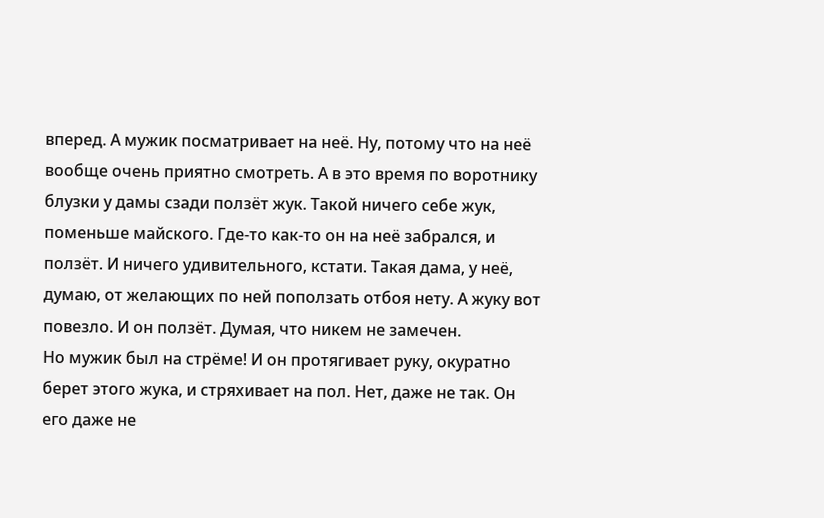вперед. А мужик посматривает на неё. Ну, потому что на неё вообще очень приятно смотреть. А в это время по воротнику блузки у дамы сзади ползёт жук. Такой ничего себе жук, поменьше майского. Где-то как-то он на неё забрался, и ползёт. И ничего удивительного, кстати. Такая дама, у неё, думаю, от желающих по ней поползать отбоя нету. А жуку вот повезло. И он ползёт. Думая, что никем не замечен.
Но мужик был на стрёме! И он протягивает руку, окуратно берет этого жука, и стряхивает на пол. Нет, даже не так. Он его даже не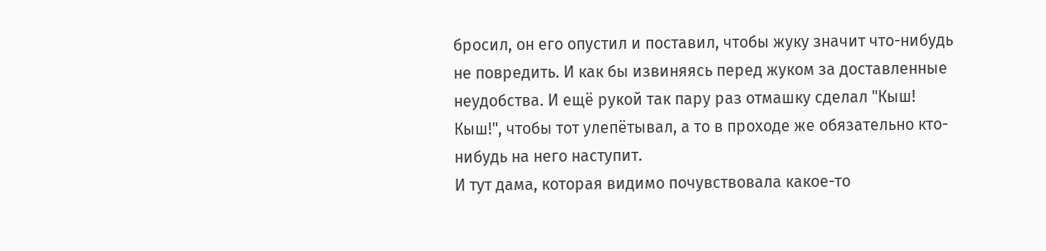бросил, он его опустил и поставил, чтобы жуку значит что-нибудь не повредить. И как бы извиняясь перед жуком за доставленные неудобства. И ещё рукой так пару раз отмашку сделал "Кыш! Кыш!", чтобы тот улепётывал, а то в проходе же обязательно кто-нибудь на него наступит.
И тут дама, которая видимо почувствовала какое-то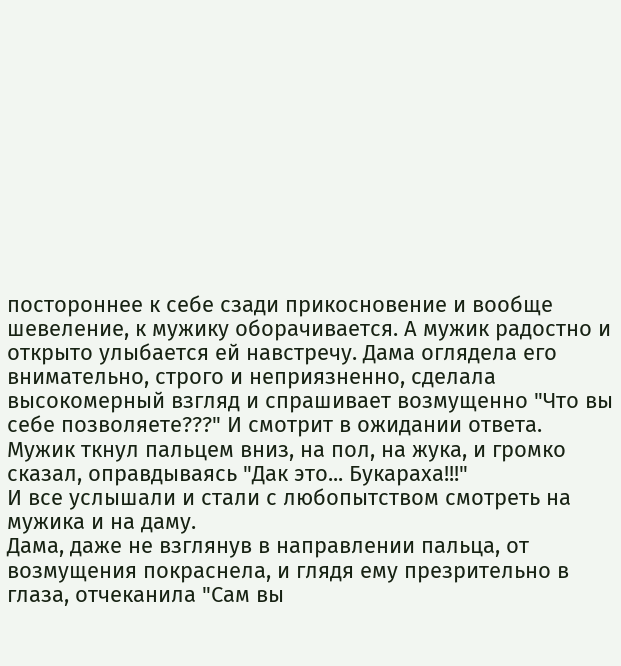постороннее к себе сзади прикосновение и вообще шевеление, к мужику оборачивается. А мужик радостно и открыто улыбается ей навстречу. Дама оглядела его внимательно, строго и неприязненно, сделала высокомерный взгляд и спрашивает возмущенно "Что вы себе позволяете???" И смотрит в ожидании ответа.
Мужик ткнул пальцем вниз, на пол, на жука, и громко сказал, оправдываясь "Дак это... Букараха!!!"
И все услышали и стали с любопытством смотреть на мужика и на даму.
Дама, даже не взглянув в направлении пальца, от возмущения покраснела, и глядя ему презрительно в глаза, отчеканила "Сам вы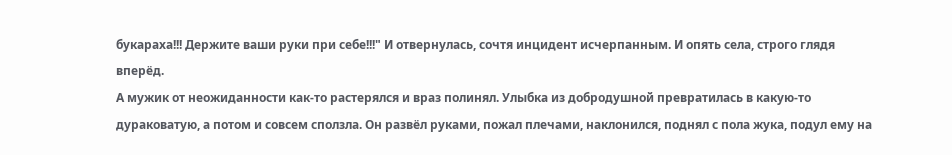букараха!!! Держите ваши руки при себе!!!" И отвернулась, сочтя инцидент исчерпанным. И опять села, строго глядя вперёд.
А мужик от неожиданности как-то растерялся и враз полинял. Улыбка из добродушной превратилась в какую-то дураковатую, а потом и совсем сползла. Он развёл руками, пожал плечами, наклонился, поднял с пола жука, подул ему на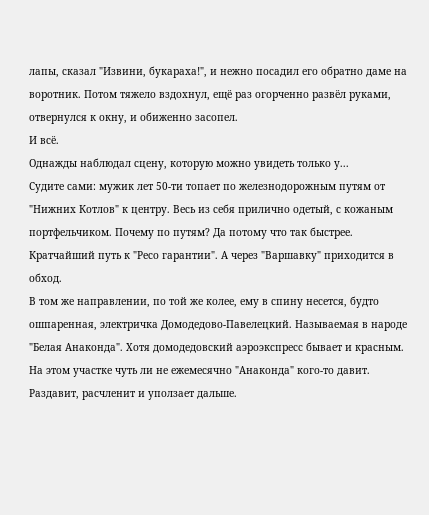лапы, сказал "Извини, букараха!", и нежно посадил его обратно даме на воротник. Потом тяжело вздохнул, ещё раз огорченно развёл руками, отвернулся к окну, и обиженно засопел.
И всё.
Однажды наблюдал сцену, которую можно увидеть только у...
Судите сами: мужик лет 50-ти топает по железнодорожным путям от "Нижних Котлов" к центру. Весь из себя прилично одетый, с кожаным портфельчиком. Почему по путям? Да потому что так быстрее.
Кратчайший путь к "Ресо гарантии". А через "Варшавку" приходится в обход.
В том же направлении, по той же колее, ему в спину несется, будто ошпаренная, электричка Домодедово-Павелецкий. Называемая в народе "Белая Анаконда". Хотя домодедовский аэроэкспресс бывает и красным.
На этом участке чуть ли не ежемесячно "Анаконда" кого-то давит.
Раздавит, расчленит и уползает дальше.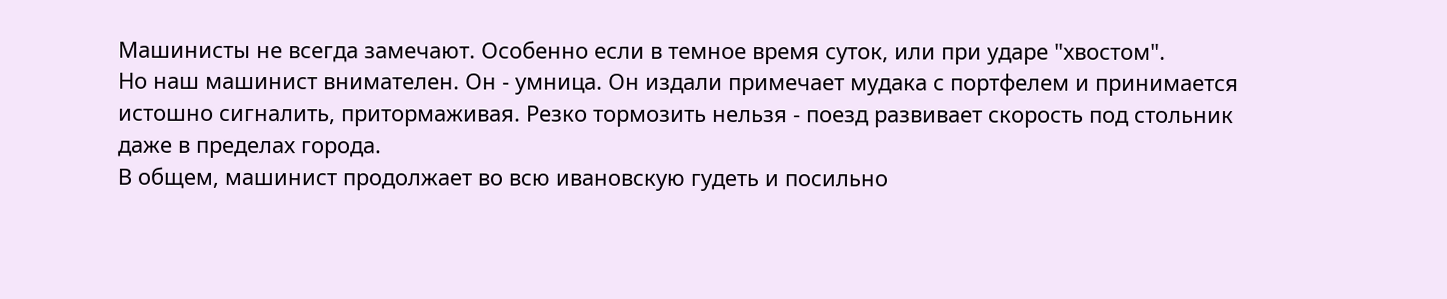Машинисты не всегда замечают. Особенно если в темное время суток, или при ударе "хвостом".
Но наш машинист внимателен. Он - умница. Он издали примечает мудака с портфелем и принимается истошно сигналить, притормаживая. Резко тормозить нельзя - поезд развивает скорость под стольник даже в пределах города.
В общем, машинист продолжает во всю ивановскую гудеть и посильно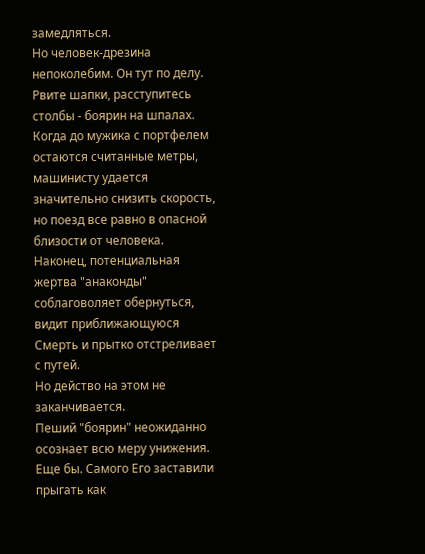замедляться.
Но человек-дрезина непоколебим. Он тут по делу. Рвите шапки, расступитесь столбы - боярин на шпалах.
Когда до мужика с портфелем остаются считанные метры, машинисту удается значительно снизить скорость, но поезд все равно в опасной близости от человека.
Наконец, потенциальная жертва "анаконды" соблаговоляет обернуться, видит приближающуюся Смерть и прытко отстреливает с путей.
Но действо на этом не заканчивается.
Пеший "боярин" неожиданно осознает всю меру унижения. Еще бы. Самого Его заставили прыгать как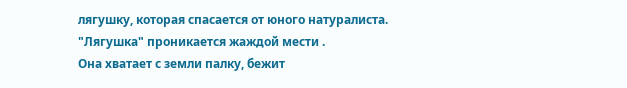лягушку, которая спасается от юного натуралиста.
"Лягушка" проникается жаждой мести .
Она хватает с земли палку, бежит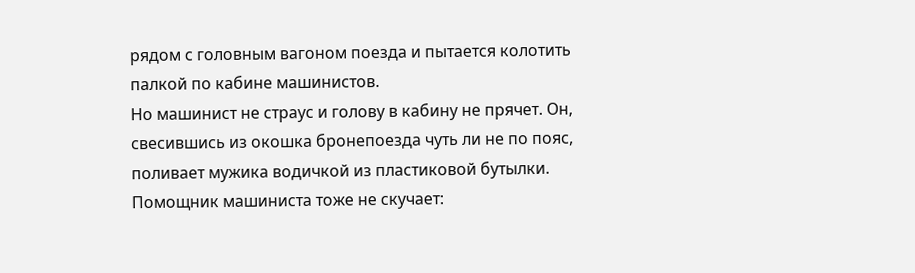рядом с головным вагоном поезда и пытается колотить палкой по кабине машинистов.
Но машинист не страус и голову в кабину не прячет. Он, свесившись из окошка бронепоезда чуть ли не по пояс, поливает мужика водичкой из пластиковой бутылки. Помощник машиниста тоже не скучает: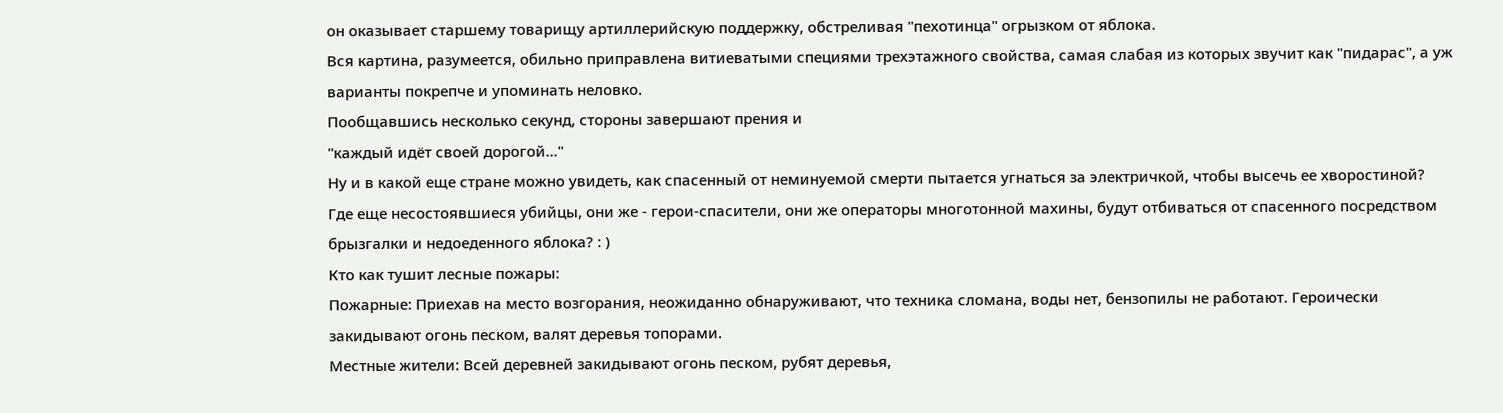он оказывает старшему товарищу артиллерийскую поддержку, обстреливая "пехотинца" огрызком от яблока.
Вся картина, разумеется, обильно приправлена витиеватыми специями трехэтажного свойства, самая слабая из которых звучит как "пидарас", а уж варианты покрепче и упоминать неловко.
Пообщавшись несколько секунд, стороны завершают прения и
"каждый идёт своей дорогой..."
Ну и в какой еще стране можно увидеть, как спасенный от неминуемой смерти пытается угнаться за электричкой, чтобы высечь ее хворостиной?
Где еще несостоявшиеся убийцы, они же - герои-спасители, они же операторы многотонной махины, будут отбиваться от спасенного посредством брызгалки и недоеденного яблока? : )
Кто как тушит лесные пожары:
Пожарные: Приехав на место возгорания, неожиданно обнаруживают, что техника сломана, воды нет, бензопилы не работают. Героически закидывают огонь песком, валят деревья топорами.
Местные жители: Всей деревней закидывают огонь песком, рубят деревья,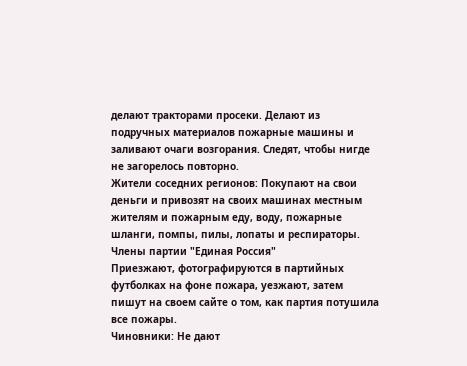делают тракторами просеки. Делают из подручных материалов пожарные машины и заливают очаги возгорания. Следят, чтобы нигде не загорелось повторно.
Жители соседних регионов: Покупают на свои деньги и привозят на своих машинах местным жителям и пожарным еду, воду, пожарные шланги, помпы, пилы, лопаты и респираторы.
Члены партии "Единая Россия"
Приезжают, фотографируются в партийных футболках на фоне пожара, уезжают, затем пишут на своем сайте о том, как партия потушила все пожары.
Чиновники: Не дают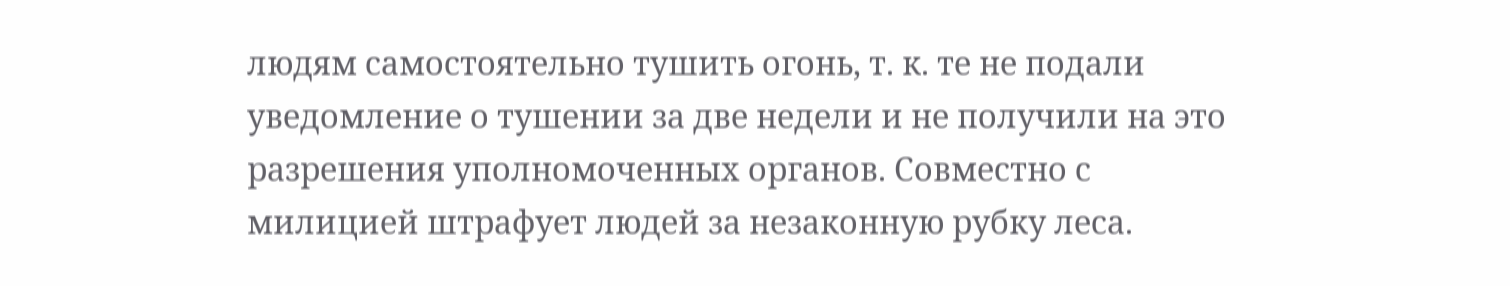людям самостоятельно тушить огонь, т. к. те не подали уведомление о тушении за две недели и не получили на это разрешения уполномоченных органов. Совместно с милицией штрафует людей за незаконную рубку леса.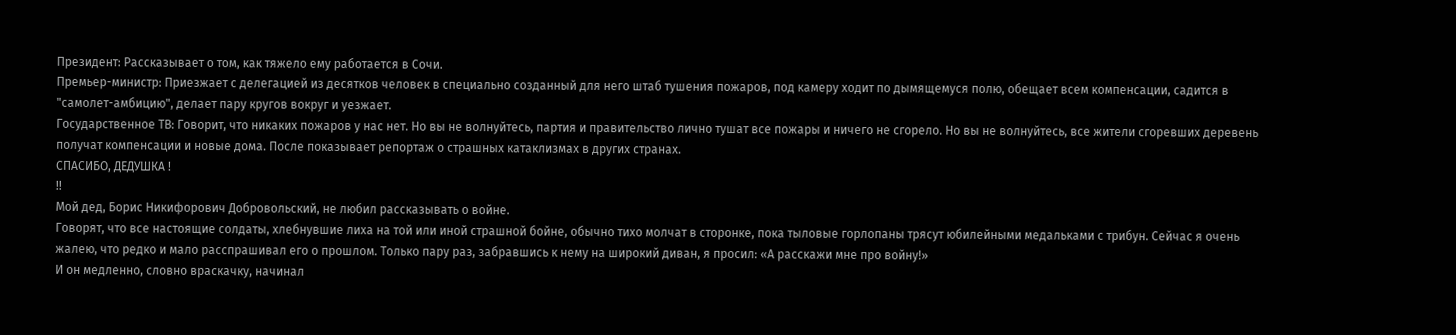Президент: Рассказывает о том, как тяжело ему работается в Сочи.
Премьер-министр: Приезжает с делегацией из десятков человек в специально созданный для него штаб тушения пожаров, под камеру ходит по дымящемуся полю, обещает всем компенсации, садится в "самолет-амбицию", делает пару кругов вокруг и уезжает.
Государственное ТВ: Говорит, что никаких пожаров у нас нет. Но вы не волнуйтесь, партия и правительство лично тушат все пожары и ничего не сгорело. Но вы не волнуйтесь, все жители сгоревших деревень получат компенсации и новые дома. После показывает репортаж о страшных катаклизмах в других странах.
СПАСИБО, ДЕДУШКА !
!!
Мой дед, Борис Никифорович Добровольский, не любил рассказывать о войне.
Говорят, что все настоящие солдаты, хлебнувшие лиха на той или иной страшной бойне, обычно тихо молчат в сторонке, пока тыловые горлопаны трясут юбилейными медальками с трибун. Сейчас я очень жалею, что редко и мало расспрашивал его о прошлом. Только пару раз, забравшись к нему на широкий диван, я просил: «А расскажи мне про войну!»
И он медленно, словно враскачку, начинал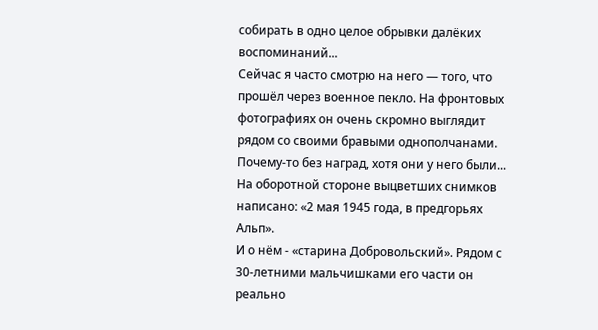собирать в одно целое обрывки далёких воспоминаний...
Сейчас я часто смотрю на него — того, что прошёл через военное пекло. На фронтовых фотографиях он очень скромно выглядит рядом со своими бравыми однополчанами. Почему-то без наград, хотя они у него были...
На оборотной стороне выцветших снимков написано: «2 мая 1945 года, в предгорьях Альп».
И о нём - «старина Добровольский». Рядом с 30-летними мальчишками его части он реально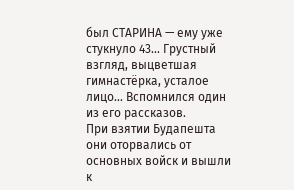был СТАРИНА — ему уже стукнуло 43... Грустный взгляд, выцветшая гимнастёрка, усталое лицо... Вспомнился один из его рассказов.
При взятии Будапешта они оторвались от основных войск и вышли к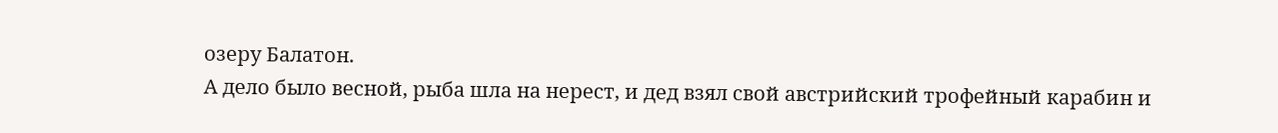озеру Балатон.
А дело было весной, рыба шла на нерест, и дед взял свой австрийский трофейный карабин и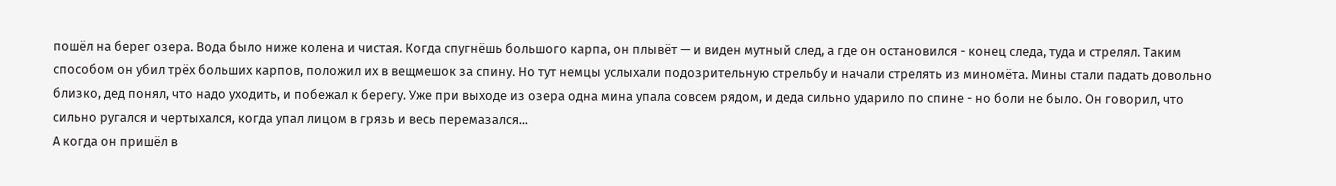пошёл на берег озера. Вода было ниже колена и чистая. Когда спугнёшь большого карпа, он плывёт — и виден мутный след, а где он остановился - конец следа, туда и стрелял. Таким способом он убил трёх больших карпов, положил их в вещмешок за спину. Но тут немцы услыхали подозрительную стрельбу и начали стрелять из миномёта. Мины стали падать довольно близко, дед понял, что надо уходить, и побежал к берегу. Уже при выходе из озера одна мина упала совсем рядом, и деда сильно ударило по спине - но боли не было. Он говорил, что сильно ругался и чертыхался, когда упал лицом в грязь и весь перемазался...
А когда он пришёл в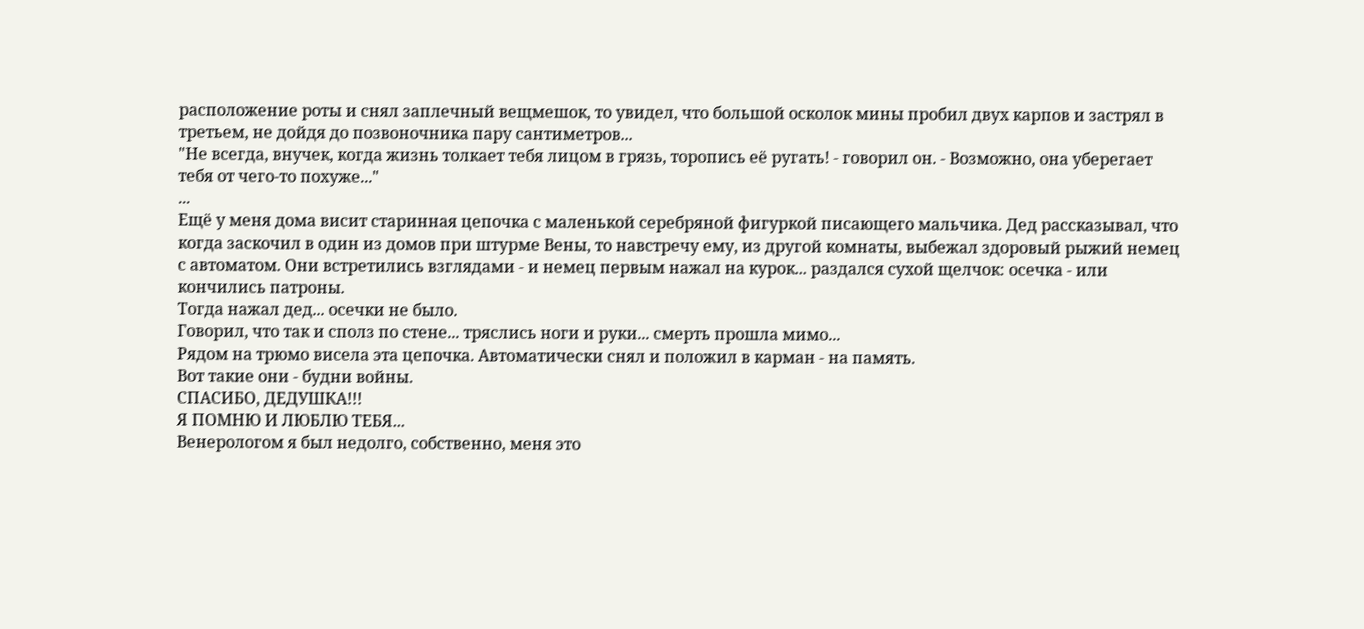расположение роты и снял заплечный вещмешок, то увидел, что большой осколок мины пробил двух карпов и застрял в третьем, не дойдя до позвоночника пару сантиметров...
"Не всегда, внучек, когда жизнь толкает тебя лицом в грязь, торопись её ругать! - говорил он. - Возможно, она уберегает тебя от чего-то похуже..."
...
Ещё у меня дома висит старинная цепочка с маленькой серебряной фигуркой писающего мальчика. Дед рассказывал, что когда заскочил в один из домов при штурме Вены, то навстречу ему, из другой комнаты, выбежал здоровый рыжий немец с автоматом. Они встретились взглядами - и немец первым нажал на курок... раздался сухой щелчок: осечка - или кончились патроны.
Тогда нажал дед... осечки не было.
Говорил, что так и сполз по стене... тряслись ноги и руки... смерть прошла мимо...
Рядом на трюмо висела эта цепочка. Автоматически снял и положил в карман - на память.
Вот такие они - будни войны.
СПАСИБО, ДЕДУШКА!!!
Я ПОМНЮ И ЛЮБЛЮ ТЕБЯ...
Венерологом я был недолго, собственно, меня это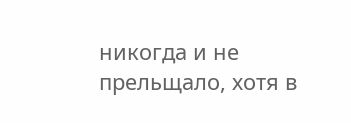никогда и не прельщало, хотя в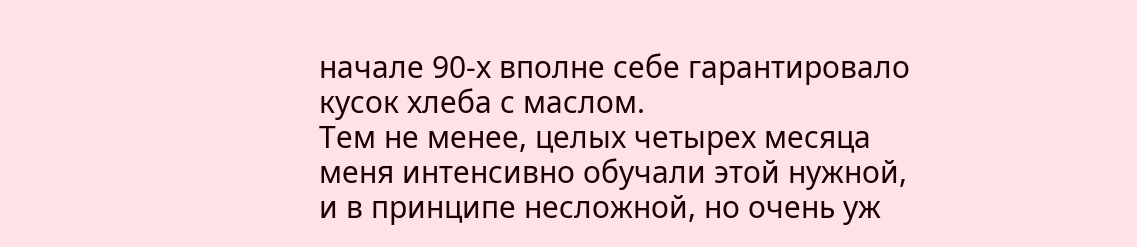начале 90-х вполне себе гарантировало кусок хлеба с маслом.
Тем не менее, целых четырех месяца меня интенсивно обучали этой нужной, и в принципе несложной, но очень уж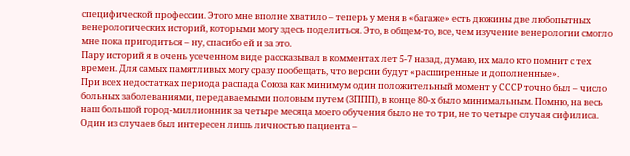специфической профессии. Этого мне вполне хватило – теперь у меня в «багаже» есть дюжины две любопытных венерологических историй, которыми могу здесь поделиться. Это, в общем-то, все, чем изучение венерологии смогло мне пока пригодиться – ну, спасибо ей и за это.
Пару историй я в очень усеченном виде рассказывал в комментах лет 5-7 назад, думаю, их мало кто помнит с тех времен. Для самых памятливых могу сразу пообещать, что версии будут «расширенные и дополненные».
При всех недостатках периода распада Союза как минимум один положительный момент у СССР точно был – число больных заболеваниями, передаваемыми половым путем (ЗППП), в конце 80-х было минимальным. Помню, на весь наш большой город-миллионник за четыре месяца моего обучения было не то три, не то четыре случая сифилиса.
Один из случаев был интересен лишь личностью пациента –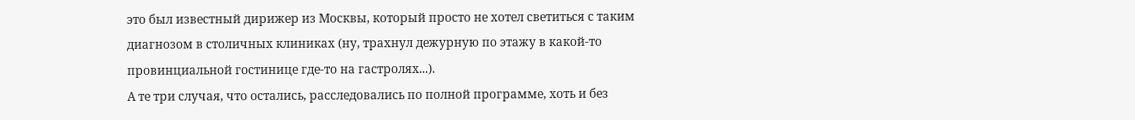это был известный дирижер из Москвы, который просто не хотел светиться с таким диагнозом в столичных клиниках (ну, трахнул дежурную по этажу в какой-то провинциальной гостинице где-то на гастролях...).
А те три случая, что остались, расследовались по полной программе, хоть и без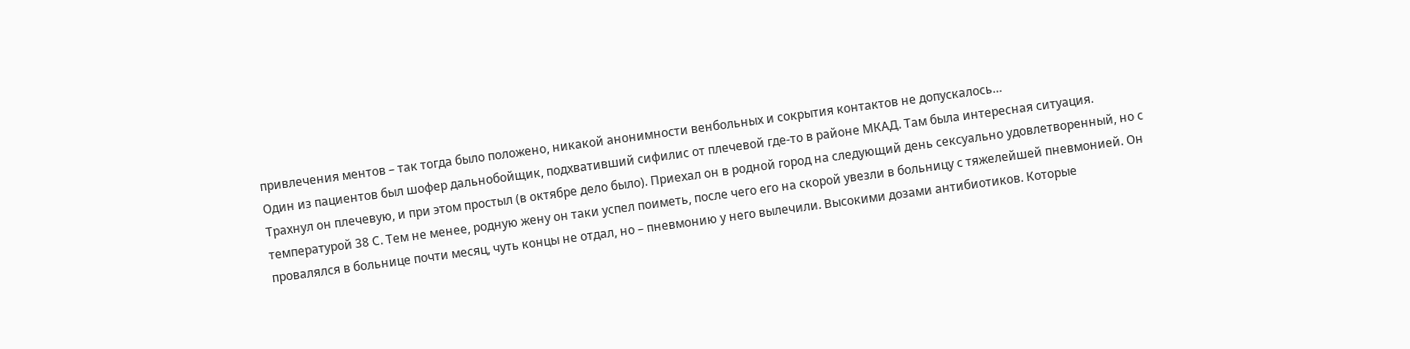привлечения ментов – так тогда было положено, никакой анонимности венбольных и сокрытия контактов не допускалось…
Один из пациентов был шофер дальнобойщик, подхвативший сифилис от плечевой где-то в районе МКАД. Там была интересная ситуация. Трахнул он плечевую, и при этом простыл (в октябре дело было). Приехал он в родной город на следующий день сексуально удовлетворенный, но с температурой 38 С. Тем не менее, родную жену он таки успел поиметь, после чего его на скорой увезли в больницу с тяжелейшей пневмонией. Он провалялся в больнице почти месяц, чуть концы не отдал, но – пневмонию у него вылечили. Высокими дозами антибиотиков. Которые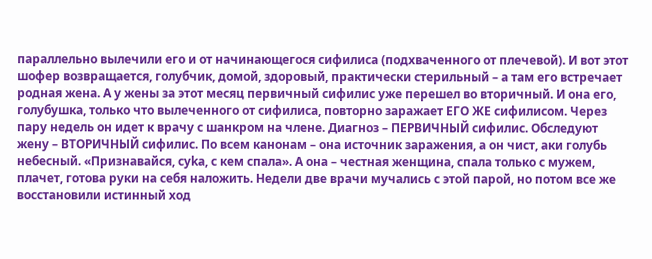параллельно вылечили его и от начинающегося сифилиса (подхваченного от плечевой). И вот этот шофер возвращается, голубчик, домой, здоровый, практически стерильный – а там его встречает родная жена. А у жены за этот месяц первичный сифилис уже перешел во вторичный. И она его, голубушка, только что вылеченного от сифилиса, повторно заражает ЕГО ЖЕ сифилисом. Через пару недель он идет к врачу с шанкром на члене. Диагноз – ПЕРВИЧНЫЙ сифилис. Обследуют жену – ВТОРИЧНЫЙ сифилис. По всем канонам – она источник заражения, а он чист, аки голубь небесный. «Признавайся, cуka, с кем спала». А она – честная женщина, спала только с мужем, плачет, готова руки на себя наложить. Недели две врачи мучались с этой парой, но потом все же восстановили истинный ход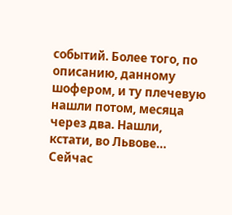событий. Более того, по описанию, данному шофером, и ту плечевую нашли потом, месяца через два. Нашли, кстати, во Львове… Сейчас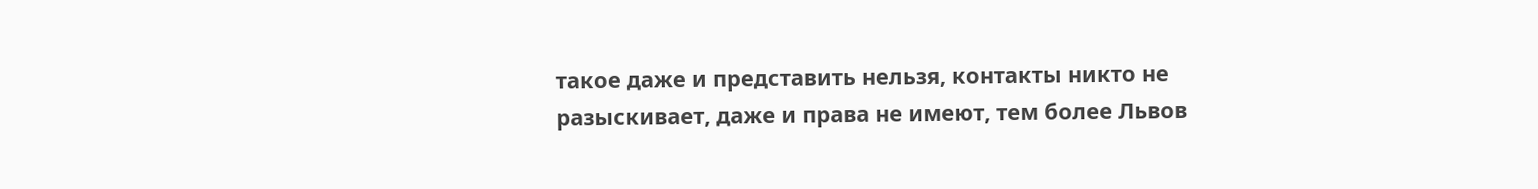такое даже и представить нельзя, контакты никто не разыскивает, даже и права не имеют, тем более Львов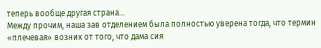теперь вообще другая страна…
Между прочим, наша зав отделением была полностью уверена тогда, что термин «плечевая» возник от того, что дама сия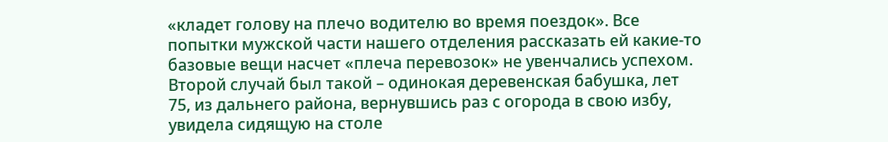«кладет голову на плечо водителю во время поездок». Все попытки мужской части нашего отделения рассказать ей какие-то базовые вещи насчет «плеча перевозок» не увенчались успехом.
Второй случай был такой – одинокая деревенская бабушка, лет 75, из дальнего района, вернувшись раз с огорода в свою избу, увидела сидящую на столе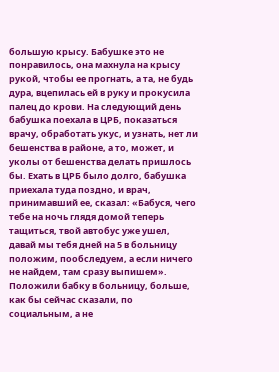большую крысу. Бабушке это не понравилось, она махнула на крысу рукой, чтобы ее прогнать, а та, не будь дура, вцепилась ей в руку и прокусила палец до крови. На следующий день бабушка поехала в ЦРБ, показаться врачу, обработать укус, и узнать, нет ли бешенства в районе, а то, может, и уколы от бешенства делать пришлось бы. Ехать в ЦРБ было долго, бабушка приехала туда поздно, и врач, принимавший ее, сказал: «Бабуся, чего тебе на ночь глядя домой теперь тащиться, твой автобус уже ушел, давай мы тебя дней на 5 в больницу положим, пообследуем, а если ничего не найдем, там сразу выпишем».
Положили бабку в больницу, больше, как бы сейчас сказали, по социальным, а не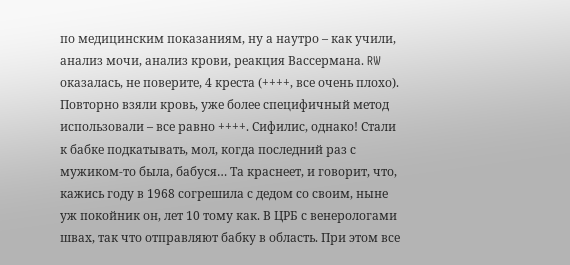по медицинским показаниям, ну а наутро – как учили, анализ мочи, анализ крови, реакция Вассермана. RW оказалась, не поверите, 4 креста (++++, все очень плохо). Повторно взяли кровь, уже более специфичный метод использовали – все равно ++++. Сифилис, однако! Стали к бабке подкатывать, мол, когда последний раз с мужиком-то была, бабуся… Та краснеет, и говорит, что, кажись году в 1968 согрешила с дедом со своим, ныне уж покойник он, лет 10 тому как. В ЦРБ с венерологами швах, так что отправляют бабку в область. При этом все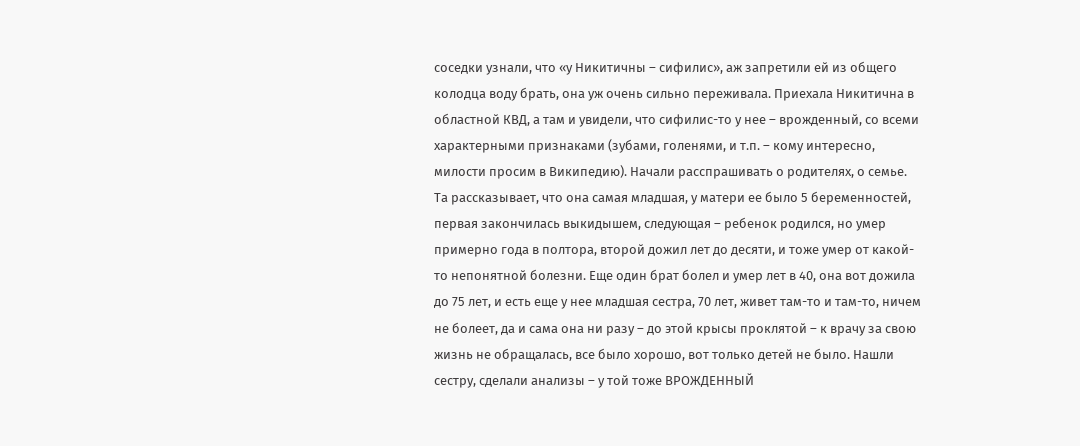соседки узнали, что «у Никитичны – сифилис», аж запретили ей из общего колодца воду брать, она уж очень сильно переживала. Приехала Никитична в областной КВД, а там и увидели, что сифилис-то у нее – врожденный, со всеми характерными признаками (зубами, голенями, и т.п. – кому интересно, милости просим в Википедию). Начали расспрашивать о родителях, о семье. Та рассказывает, что она самая младшая, у матери ее было 5 беременностей, первая закончилась выкидышем, следующая – ребенок родился, но умер примерно года в полтора, второй дожил лет до десяти, и тоже умер от какой-то непонятной болезни. Еще один брат болел и умер лет в 40, она вот дожила до 75 лет, и есть еще у нее младшая сестра, 70 лет, живет там-то и там-то, ничем не болеет, да и сама она ни разу – до этой крысы проклятой – к врачу за свою жизнь не обращалась, все было хорошо, вот только детей не было. Нашли сестру, сделали анализы – у той тоже ВРОЖДЕННЫЙ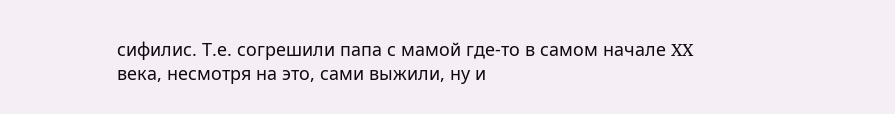сифилис. Т.е. согрешили папа с мамой где-то в самом начале XX века, несмотря на это, сами выжили, ну и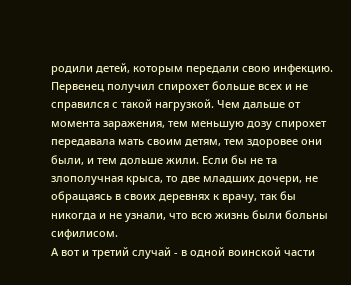родили детей, которым передали свою инфекцию. Первенец получил спирохет больше всех и не справился с такой нагрузкой. Чем дальше от момента заражения, тем меньшую дозу спирохет передавала мать своим детям, тем здоровее они были, и тем дольше жили. Если бы не та злополучная крыса, то две младших дочери, не обращаясь в своих деревнях к врачу, так бы никогда и не узнали, что всю жизнь были больны сифилисом.
А вот и третий случай - в одной воинской части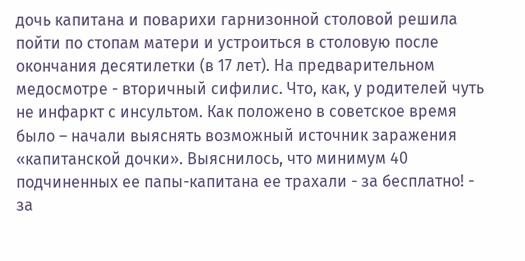дочь капитана и поварихи гарнизонной столовой решила пойти по стопам матери и устроиться в столовую после окончания десятилетки (в 17 лет). На предварительном медосмотре - вторичный сифилис. Что, как, у родителей чуть не инфаркт с инсультом. Как положено в советское время было – начали выяснять возможный источник заражения «капитанской дочки». Выяснилось, что минимум 40 подчиненных ее папы-капитана ее трахали - за бесплатно! - за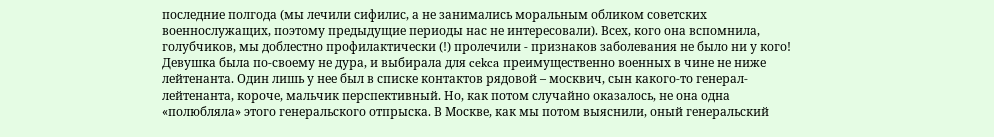последние полгода (мы лечили сифилис, а не занимались моральным обликом советских военнослужащих, поэтому предыдущие периоды нас не интересовали). Всех, кого она вспомнила, голубчиков, мы доблестно профилактически (!) пролечили - признаков заболевания не было ни у кого! Девушка была по-своему не дура, и выбирала для cekca преимущественно военных в чине не ниже лейтенанта. Один лишь у нее был в списке контактов рядовой – москвич, сын какого-то генерал-лейтенанта, короче, мальчик перспективный. Но, как потом случайно оказалось, не она одна «полюбляла» этого генеральского отпрыска. В Москве, как мы потом выяснили, оный генеральский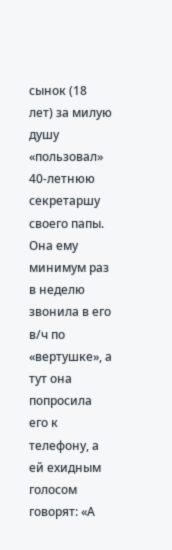сынок (18 лет) за милую душу «пользовал» 40-летнюю секретаршу своего папы. Она ему минимум раз в неделю звонила в его в/ч по «вертушке», а тут она попросила его к телефону, а ей ехидным голосом говорят: «А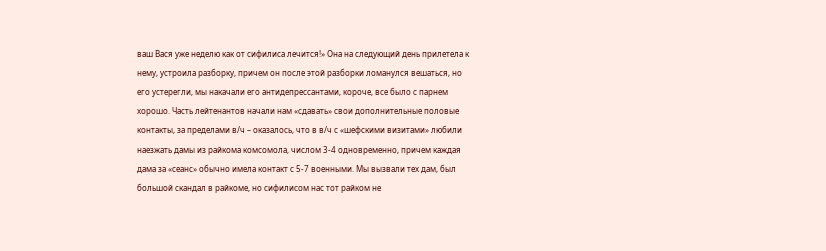ваш Вася уже неделю как от сифилиса лечится!» Она на следующий день прилетела к нему, устроила разборку, причем он после этой разборки ломанулся вешаться, но его устерегли, мы накачали его антидепрессантами, короче, все было с парнем хорошо. Часть лейтенантов начали нам «сдавать» свои дополнительные половые контакты, за пределами в/ч – оказалось, что в в/ч с «шефскими визитами» любили наезжать дамы из райкома комсомола, числом 3-4 одновременно, причем каждая дама за «сеанс» обычно имела контакт с 5-7 военными. Мы вызвали тех дам, был большой скандал в райкоме, но сифилисом нас тот райком не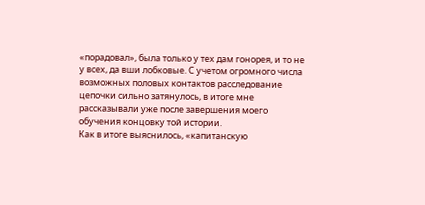«порадовал», была только у тех дам гонорея, и то не у всех, да вши лобковые. С учетом огромного числа возможных половых контактов расследование цепочки сильно затянулось, в итоге мне рассказывали уже после завершения моего обучения концовку той истории.
Как в итоге выяснилось, «капитанскую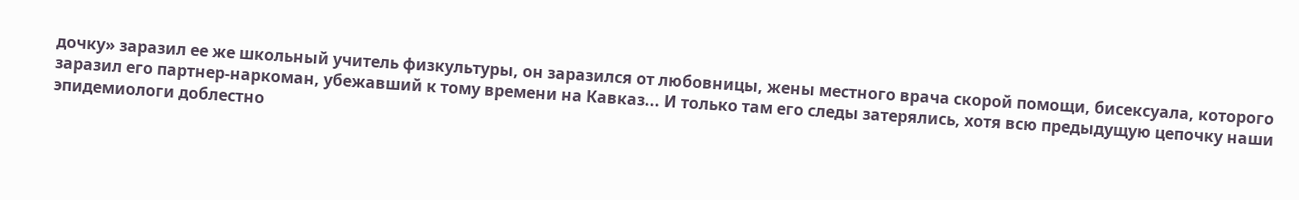дочку» заразил ее же школьный учитель физкультуры, он заразился от любовницы, жены местного врача скорой помощи, бисексуала, которого заразил его партнер-наркоман, убежавший к тому времени на Кавказ... И только там его следы затерялись, хотя всю предыдущую цепочку наши эпидемиологи доблестно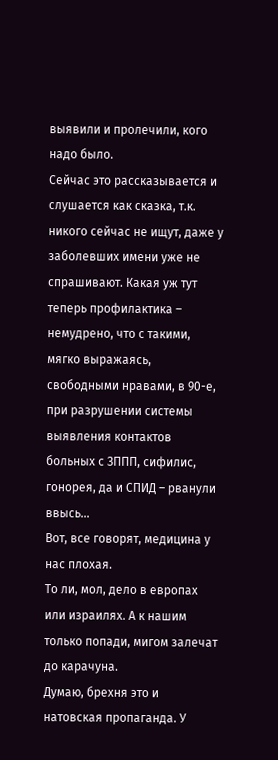выявили и пролечили, кого надо было.
Сейчас это рассказывается и слушается как сказка, т.к. никого сейчас не ищут, даже у заболевших имени уже не спрашивают. Какая уж тут теперь профилактика – немудрено, что с такими, мягко выражаясь, свободными нравами, в 90-е, при разрушении системы выявления контактов больных с ЗППП, сифилис, гонорея, да и СПИД – рванули ввысь…
Вот, все говорят, медицина у нас плохая.
То ли, мол, дело в европах или израилях. А к нашим только попади, мигом залечат до карачуна.
Думаю, брехня это и натовская пропаганда. У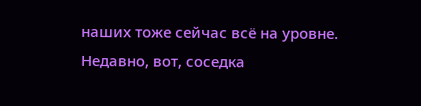наших тоже сейчас всё на уровне.
Недавно, вот, соседка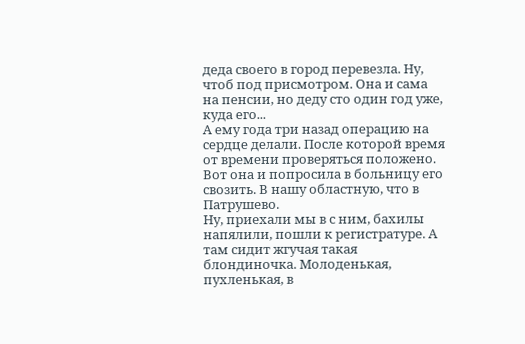деда своего в город перевезла. Ну, чтоб под присмотром. Она и сама на пенсии, но деду сто один год уже, куда его...
А ему года три назад операцию на сердце делали. После которой время от времени проверяться положено. Вот она и попросила в больницу его свозить. В нашу областную, что в Патрушево.
Ну, приехали мы в с ним, бахилы напялили, пошли к регистратуре. А там сидит жгучая такая блондиночка. Молоденькая, пухленькая, в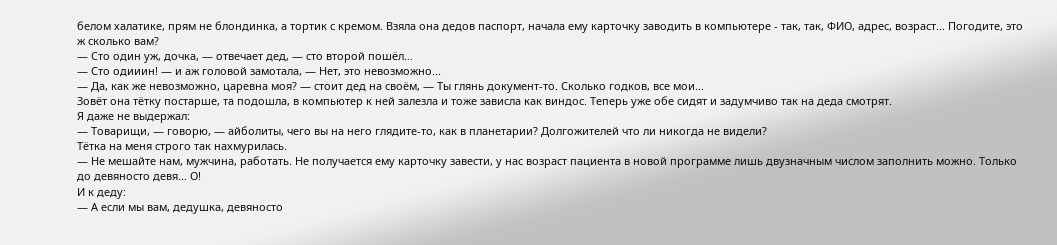белом халатике, прям не блондинка, а тортик с кремом. Взяла она дедов паспорт, начала ему карточку заводить в компьютере - так, так, ФИО, адрес, возраст... Погодите, это ж сколько вам?
— Сто один уж, дочка, — отвечает дед, — сто второй пошёл…
— Сто одииин! — и аж головой замотала, — Нет, это невозможно...
— Да, как же невозможно, царевна моя? — стоит дед на своём, — Ты глянь документ-то. Сколько годков, все мои...
Зовёт она тётку постарше, та подошла, в компьютер к ней залезла и тоже зависла как виндос. Теперь уже обе сидят и задумчиво так на деда смотрят.
Я даже не выдержал:
— Товарищи, — говорю, — айболиты, чего вы на него глядите-то, как в планетарии? Долгожителей что ли никогда не видели?
Тётка на меня строго так нахмурилась.
— Не мешайте нам, мужчина, работать. Не получается ему карточку завести, у нас возраст пациента в новой программе лишь двузначным числом заполнить можно. Только до девяносто девя... О!
И к деду:
— А если мы вам, дедушка, девяносто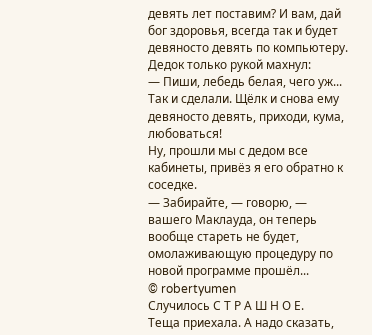девять лет поставим? И вам, дай бог здоровья, всегда так и будет девяносто девять по компьютеру.
Дедок только рукой махнул:
— Пиши, лебедь белая, чего уж...
Так и сделали. Щёлк и снова ему девяносто девять, приходи, кума, любоваться!
Ну, прошли мы с дедом все кабинеты, привёз я его обратно к соседке.
— Забирайте, — говорю, — вашего Маклауда, он теперь вообще стареть не будет, омолаживающую процедуру по новой программе прошёл...
© robertyumen
Случилось С Т Р А Ш Н О Е.
Теща приехала. А надо сказать,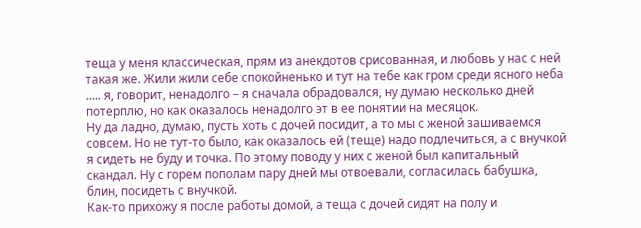теща у меня классическая, прям из анекдотов срисованная, и любовь у нас с ней такая же. Жили жили себе спокойненько и тут на тебе как гром среди ясного неба ..... я, говорит, ненадолго – я сначала обрадовался, ну думаю несколько дней потерплю, но как оказалось ненадолго эт в ее понятии на месяцок.
Ну да ладно, думаю, пусть хоть с дочей посидит, а то мы с женой зашиваемся совсем. Но не тут-то было, как оказалось ей (теще) надо подлечиться, а с внучкой я сидеть не буду и точка. По этому поводу у них с женой был капитальный скандал. Ну с горем пополам пару дней мы отвоевали, согласилась бабушка, блин, посидеть с внучкой.
Как-то прихожу я после работы домой, а теща с дочей сидят на полу и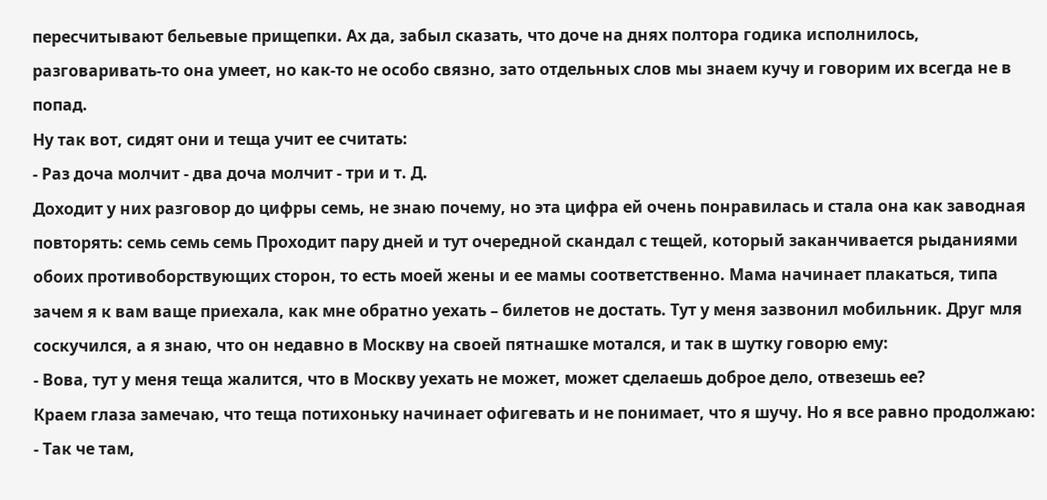пересчитывают бельевые прищепки. Ах да, забыл сказать, что доче на днях полтора годика исполнилось, разговаривать-то она умеет, но как-то не особо связно, зато отдельных слов мы знаем кучу и говорим их всегда не в попад.
Ну так вот, сидят они и теща учит ее считать:
- Раз доча молчит - два доча молчит - три и т. Д.
Доходит у них разговор до цифры семь, не знаю почему, но эта цифра ей очень понравилась и стала она как заводная повторять: семь семь семь Проходит пару дней и тут очередной скандал с тещей, который заканчивается рыданиями обоих противоборствующих сторон, то есть моей жены и ее мамы соответственно. Мама начинает плакаться, типа зачем я к вам ваще приехала, как мне обратно уехать – билетов не достать. Тут у меня зазвонил мобильник. Друг мля соскучился, а я знаю, что он недавно в Москву на своей пятнашке мотался, и так в шутку говорю ему:
- Вова, тут у меня теща жалится, что в Москву уехать не может, может сделаешь доброе дело, отвезешь ее?
Краем глаза замечаю, что теща потихоньку начинает офигевать и не понимает, что я шучу. Но я все равно продолжаю:
- Так че там,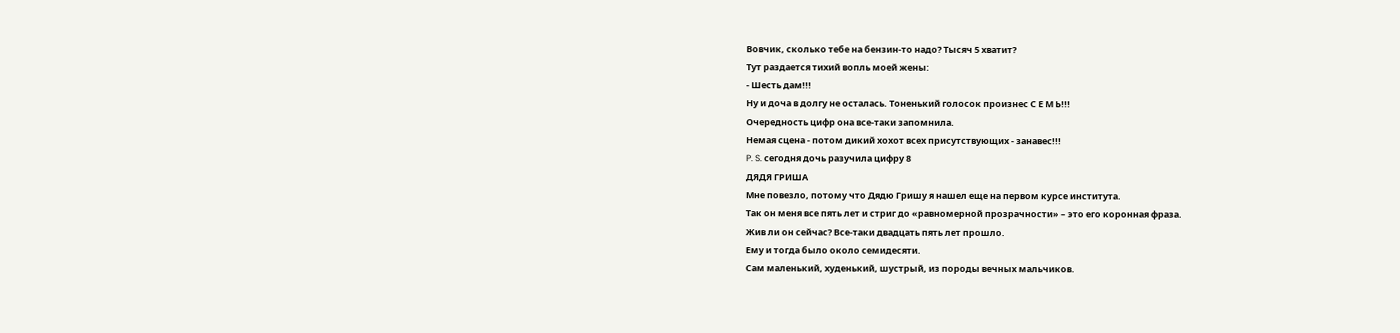Вовчик, сколько тебе на бензин-то надо? Тысяч 5 хватит?
Тут раздается тихий вопль моей жены:
- Шесть дам!!!
Ну и доча в долгу не осталась. Тоненький голосок произнес С Е М Ь!!!
Очередность цифр она все-таки запомнила.
Немая сцена - потом дикий хохот всех присутствующих - занавес!!!
P. S. сегодня дочь разучила цифру 8
ДЯДЯ ГРИША
Мне повезло, потому что Дядю Гришу я нашел еще на первом курсе института.
Так он меня все пять лет и стриг до «равномерной прозрачности» – это его коронная фраза.
Жив ли он сейчас? Все-таки двадцать пять лет прошло.
Ему и тогда было около семидесяти.
Сам маленький, худенький, шустрый, из породы вечных мальчиков.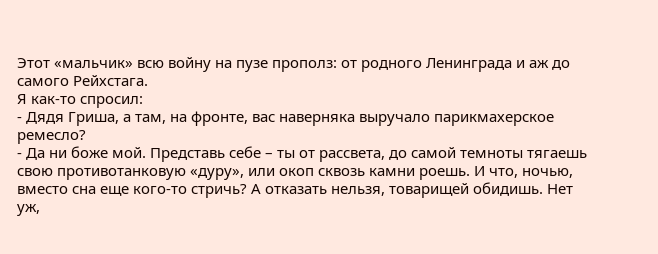Этот «мальчик» всю войну на пузе прополз: от родного Ленинграда и аж до самого Рейхстага.
Я как-то спросил:
- Дядя Гриша, а там, на фронте, вас наверняка выручало парикмахерское ремесло?
- Да ни боже мой. Представь себе – ты от рассвета, до самой темноты тягаешь свою противотанковую «дуру», или окоп сквозь камни роешь. И что, ночью, вместо сна еще кого-то стричь? А отказать нельзя, товарищей обидишь. Нет уж,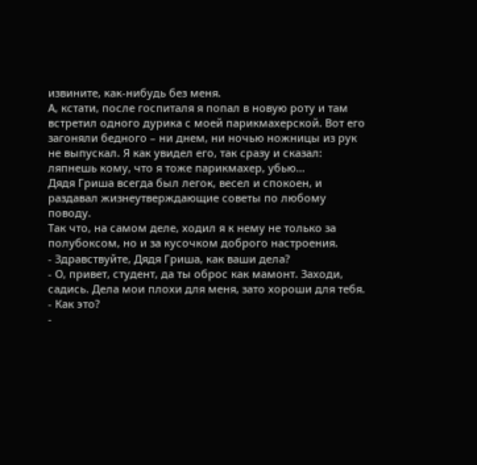извините, как-нибудь без меня.
А, кстати, после госпиталя я попал в новую роту и там встретил одного дурика с моей парикмахерской. Вот его загоняли бедного – ни днем, ни ночью ножницы из рук не выпускал. Я как увидел его, так сразу и сказал: ляпнешь кому, что я тоже парикмахер, убью…
Дядя Гриша всегда был легок, весел и спокоен, и раздавал жизнеутверждающие советы по любому поводу.
Так что, на самом деле, ходил я к нему не только за полубоксом, но и за кусочком доброго настроения.
- Здравствуйте, Дядя Гриша, как ваши дела?
- О, привет, студент, да ты оброс как мамонт. Заходи, садись. Дела мои плохи для меня, зато хороши для тебя.
- Как это?
-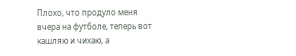Плохо, что продуло меня вчера на футболе, теперь вот кашляю и чихаю, а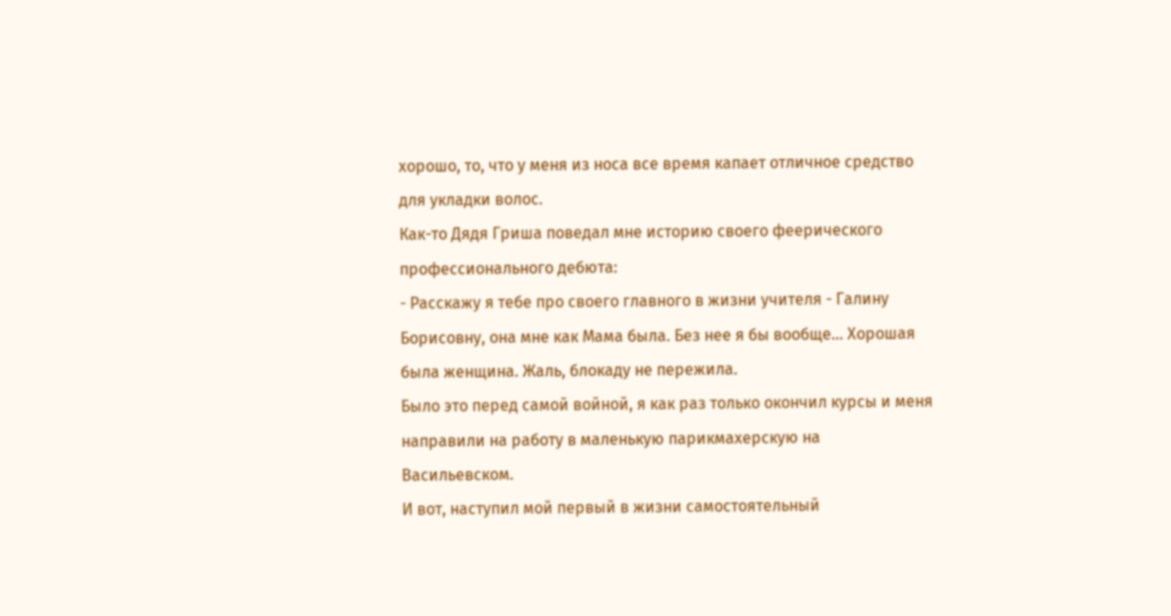хорошо, то, что у меня из носа все время капает отличное средство для укладки волос.
Как-то Дядя Гриша поведал мне историю своего феерического профессионального дебюта:
- Расскажу я тебе про своего главного в жизни учителя - Галину Борисовну, она мне как Мама была. Без нее я бы вообще... Хорошая была женщина. Жаль, блокаду не пережила.
Было это перед самой войной, я как раз только окончил курсы и меня направили на работу в маленькую парикмахерскую на Васильевском.
И вот, наступил мой первый в жизни самостоятельный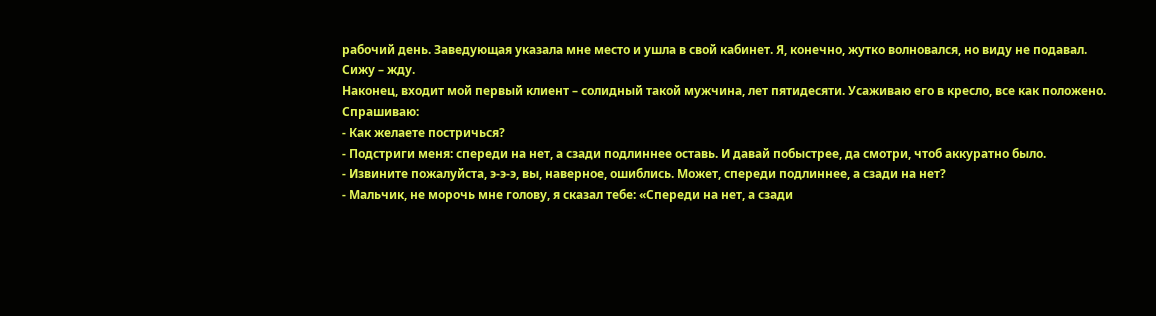рабочий день. Заведующая указала мне место и ушла в свой кабинет. Я, конечно, жутко волновался, но виду не подавал. Сижу – жду.
Наконец, входит мой первый клиент – солидный такой мужчина, лет пятидесяти. Усаживаю его в кресло, все как положено. Спрашиваю:
- Как желаете постричься?
- Подстриги меня: спереди на нет, а сзади подлиннее оставь. И давай побыстрее, да смотри, чтоб аккуратно было.
- Извините пожалуйста, э-э-э, вы, наверное, ошиблись. Может, спереди подлиннее, а сзади на нет?
- Мальчик, не морочь мне голову, я сказал тебе: «Спереди на нет, а сзади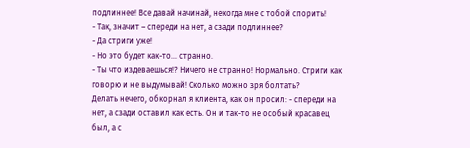подлиннее! Все давай начинай, некогда мне с тобой спорить!
- Так, значит – спереди на нет, а сзади подлиннее?
- Да стриги уже!
- Но это будет как-то... странно.
- Ты что издеваешься!? Ничего не странно! Нормально. Стриги как говорю и не выдумывай! Сколько можно зря болтать?
Делать нечего, обкорнал я клиента, как он просил: - спереди на нет, а сзади оставил как есть. Он и так-то не особый красавец был, а с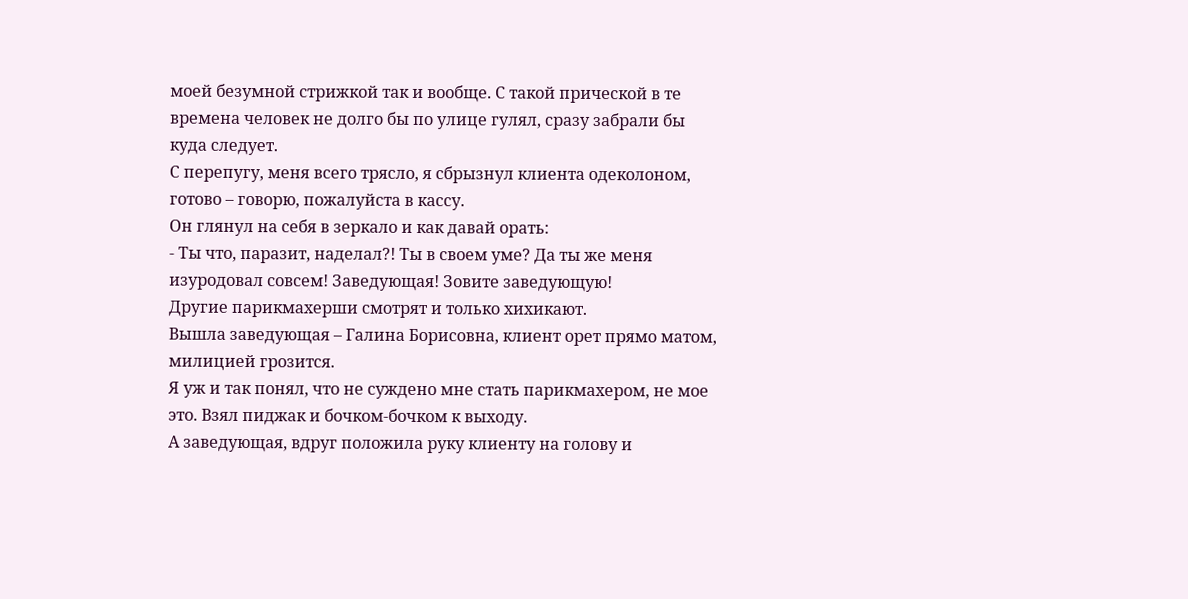моей безумной стрижкой так и вообще. С такой прической в те времена человек не долго бы по улице гулял, сразу забрали бы куда следует.
С перепугу, меня всего трясло, я сбрызнул клиента одеколоном, готово – говорю, пожалуйста в кассу.
Он глянул на себя в зеркало и как давай орать:
- Ты что, паразит, наделал?! Ты в своем уме? Да ты же меня изуродовал совсем! Заведующая! Зовите заведующую!
Другие парикмахерши смотрят и только хихикают.
Вышла заведующая – Галина Борисовна, клиент орет прямо матом, милицией грозится.
Я уж и так понял, что не суждено мне стать парикмахером, не мое это. Взял пиджак и бочком-бочком к выходу.
А заведующая, вдруг положила руку клиенту на голову и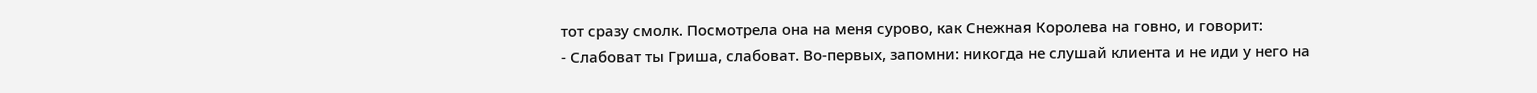тот сразу смолк. Посмотрела она на меня сурово, как Снежная Королева на говно, и говорит:
- Слабоват ты Гриша, слабоват. Во-первых, запомни: никогда не слушай клиента и не иди у него на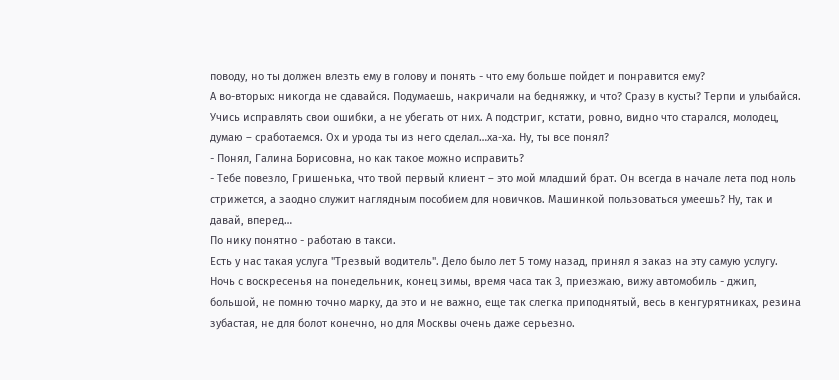поводу, но ты должен влезть ему в голову и понять - что ему больше пойдет и понравится ему?
А во-вторых: никогда не сдавайся. Подумаешь, накричали на бедняжку, и что? Сразу в кусты? Терпи и улыбайся. Учись исправлять свои ошибки, а не убегать от них. А подстриг, кстати, ровно, видно что старался, молодец, думаю – сработаемся. Ох и урода ты из него сделал…ха-ха. Ну, ты все понял?
- Понял, Галина Борисовна, но как такое можно исправить?
- Тебе повезло, Гришенька, что твой первый клиент – это мой младший брат. Он всегда в начале лета под ноль стрижется, а заодно служит наглядным пособием для новичков. Машинкой пользоваться умеешь? Ну, так и давай, вперед…
По нику понятно - работаю в такси.
Есть у нас такая услуга "Трезвый водитель". Дело было лет 5 тому назад, принял я заказ на эту самую услугу. Ночь с воскресенья на понедельник, конец зимы, время часа так 3, приезжаю, вижу автомобиль - джип, большой, не помню точно марку, да это и не важно, еще так слегка приподнятый, весь в кенгурятниках, резина зубастая, не для болот конечно, но для Москвы очень даже серьезно.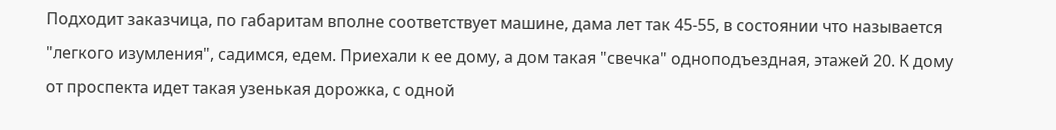Подходит заказчица, по габаритам вполне соответствует машине, дама лет так 45-55, в состоянии что называется "легкого изумления", садимся, едем. Приехали к ее дому, а дом такая "свечка" одноподъездная, этажей 20. К дому от проспекта идет такая узенькая дорожка, с одной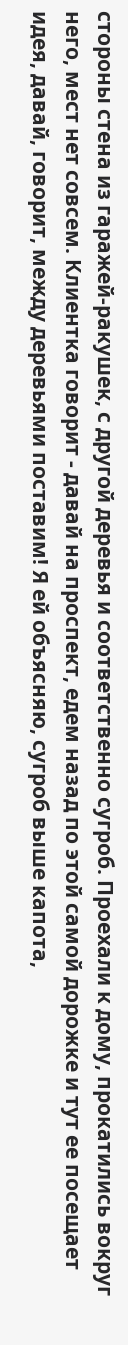стороны стена из гаражей-ракушек, с другой деревья и соответственно сугроб. Проехали к дому, прокатились вокруг него, мест нет совсем. Клиентка говорит - давай на проспект, едем назад по этой самой дорожке и тут ее посещает идея, давай, говорит, между деревьями поставим! Я ей объясняю, сугроб выше капота,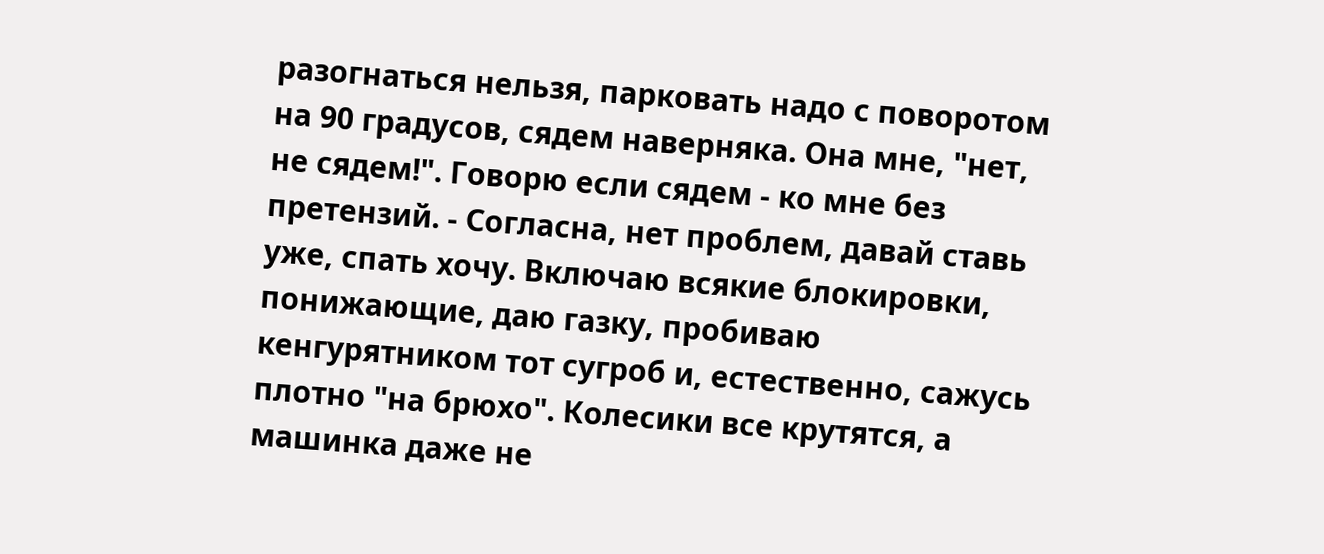разогнаться нельзя, парковать надо с поворотом на 90 градусов, сядем наверняка. Она мне, "нет, не сядем!". Говорю если сядем - ко мне без претензий. - Согласна, нет проблем, давай ставь уже, спать хочу. Включаю всякие блокировки, понижающие, даю газку, пробиваю кенгурятником тот сугроб и, естественно, сажусь плотно "на брюхо". Колесики все крутятся, а машинка даже не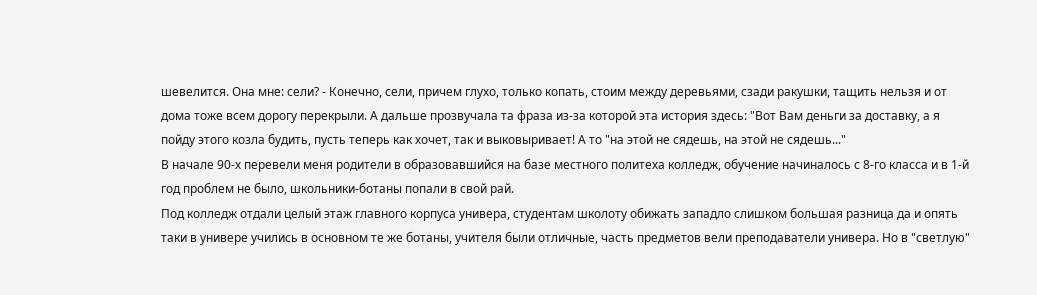шевелится. Она мне: сели? - Конечно, сели, причем глухо, только копать, стоим между деревьями, сзади ракушки, тащить нельзя и от дома тоже всем дорогу перекрыли. А дальше прозвучала та фраза из-за которой эта история здесь: "Вот Вам деньги за доставку, а я пойду этого козла будить, пусть теперь как хочет, так и выковыривает! А то "на этой не сядешь, на этой не сядешь..."
В начале 90-х перевели меня родители в образовавшийся на базе местного политеха колледж, обучение начиналось с 8-го класса и в 1-й год проблем не было, школьники-ботаны попали в свой рай.
Под колледж отдали целый этаж главного корпуса универа, студентам школоту обижать западло слишком большая разница да и опять таки в универе учились в основном те же ботаны, учителя были отличные, часть предметов вели преподаватели универа. Но в "светлую"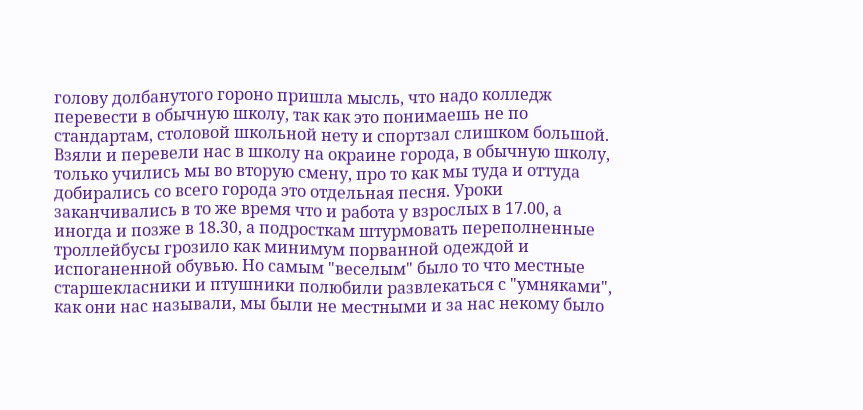голову долбанутого гороно пришла мысль, что надо колледж перевести в обычную школу, так как это понимаешь не по стандартам, столовой школьной нету и спортзал слишком большой. Взяли и перевели нас в школу на окраине города, в обычную школу, только учились мы во вторую смену, про то как мы туда и оттуда добирались со всего города это отдельная песня. Уроки заканчивались в то же время что и работа у взрослых в 17.00, а иногда и позже в 18.30, а подросткам штурмовать переполненные троллейбусы грозило как минимум порванной одеждой и испоганенной обувью. Но самым "веселым" было то что местные старшекласники и птушники полюбили развлекаться с "умняками", как они нас называли, мы были не местными и за нас некому было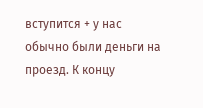вступится + у нас обычно были деньги на проезд. К концу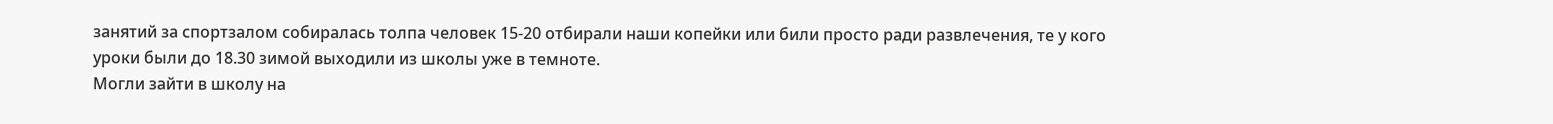занятий за спортзалом собиралась толпа человек 15-20 отбирали наши копейки или били просто ради развлечения, те у кого уроки были до 18.30 зимой выходили из школы уже в темноте.
Могли зайти в школу на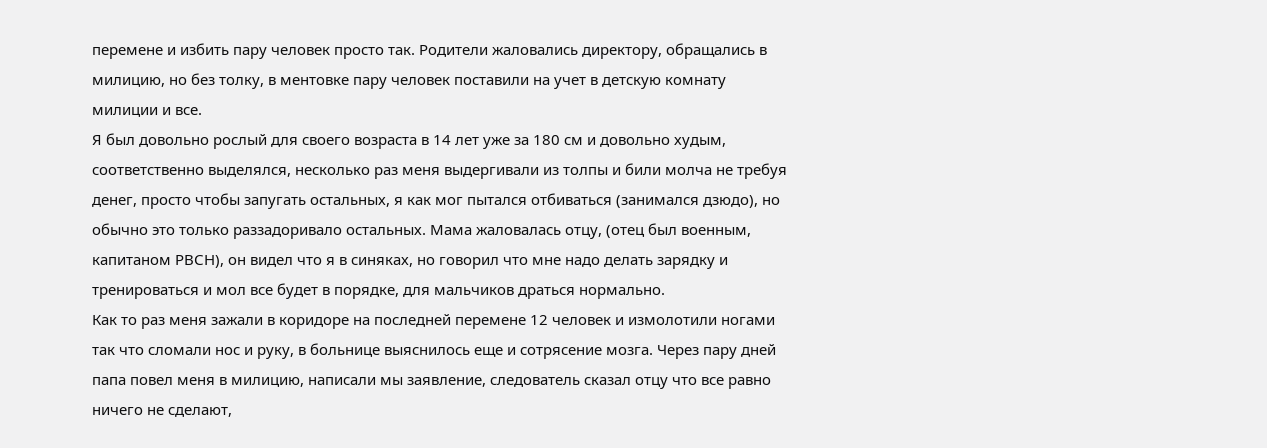перемене и избить пару человек просто так. Родители жаловались директору, обращались в милицию, но без толку, в ментовке пару человек поставили на учет в детскую комнату милиции и все.
Я был довольно рослый для своего возраста в 14 лет уже за 180 см и довольно худым, соответственно выделялся, несколько раз меня выдергивали из толпы и били молча не требуя денег, просто чтобы запугать остальных, я как мог пытался отбиваться (занимался дзюдо), но обычно это только раззадоривало остальных. Мама жаловалась отцу, (отец был военным, капитаном РВСН), он видел что я в синяках, но говорил что мне надо делать зарядку и тренироваться и мол все будет в порядке, для мальчиков драться нормально.
Как то раз меня зажали в коридоре на последней перемене 12 человек и измолотили ногами так что сломали нос и руку, в больнице выяснилось еще и сотрясение мозга. Через пару дней папа повел меня в милицию, написали мы заявление, следователь сказал отцу что все равно ничего не сделают,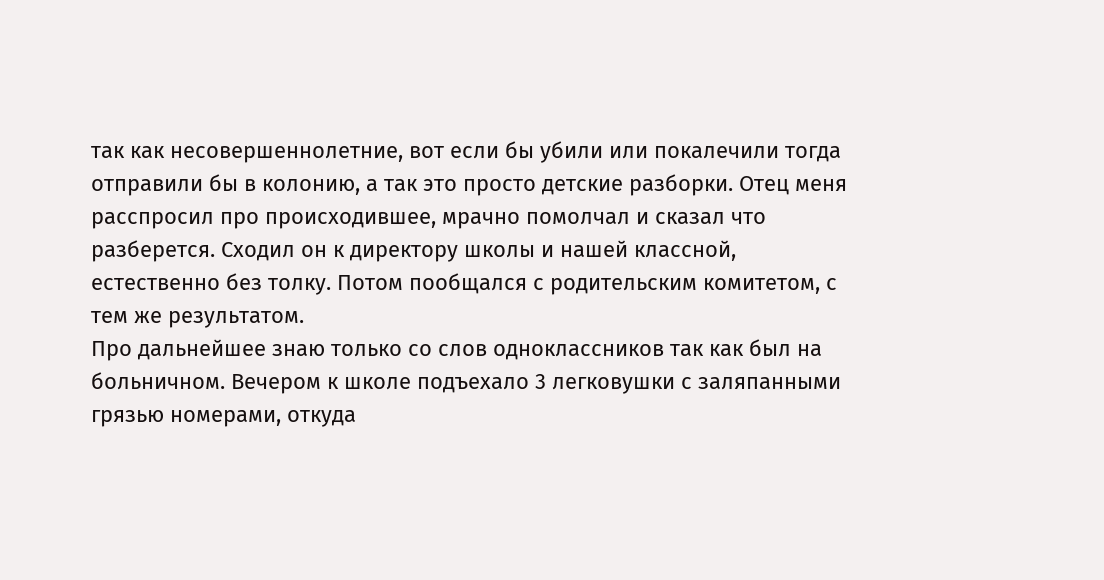так как несовершеннолетние, вот если бы убили или покалечили тогда отправили бы в колонию, а так это просто детские разборки. Отец меня расспросил про происходившее, мрачно помолчал и сказал что разберется. Сходил он к директору школы и нашей классной, естественно без толку. Потом пообщался с родительским комитетом, с тем же результатом.
Про дальнейшее знаю только со слов одноклассников так как был на больничном. Вечером к школе подъехало 3 легковушки с заляпанными грязью номерами, откуда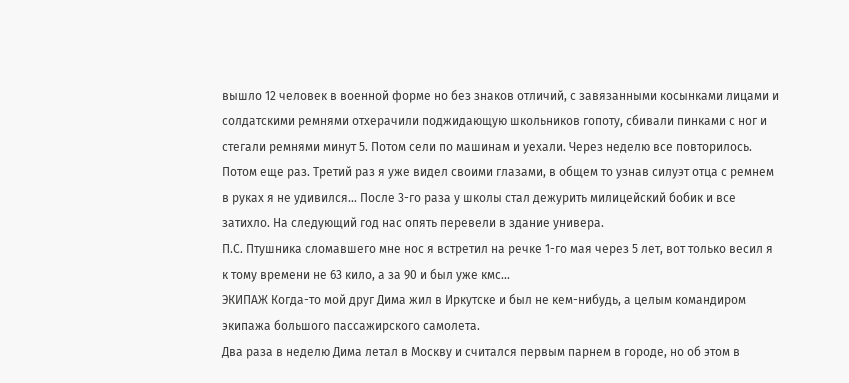вышло 12 человек в военной форме но без знаков отличий, с завязанными косынками лицами и солдатскими ремнями отхерачили поджидающую школьников гопоту, сбивали пинками с ног и стегали ремнями минут 5. Потом сели по машинам и уехали. Через неделю все повторилось. Потом еще раз. Третий раз я уже видел своими глазами, в общем то узнав силуэт отца с ремнем в руках я не удивился... После 3-го раза у школы стал дежурить милицейский бобик и все затихло. На следующий год нас опять перевели в здание универа.
П.С. Птушника сломавшего мне нос я встретил на речке 1-го мая через 5 лет, вот только весил я к тому времени не 63 кило, а за 90 и был уже кмс...
ЭКИПАЖ Когда-то мой друг Дима жил в Иркутске и был не кем-нибудь, а целым командиром экипажа большого пассажирского самолета.
Два раза в неделю Дима летал в Москву и считался первым парнем в городе, но об этом в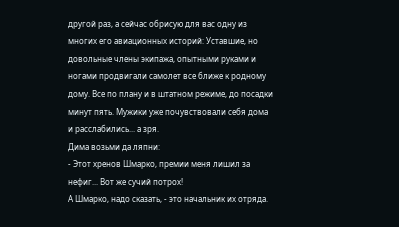другой раз, а сейчас обрисую для вас одну из многих его авиационных историй: Уставшие, но довольные члены экипажа, опытными руками и ногами продвигали самолет все ближе к родному дому. Все по плану и в штатном режиме, до посадки минут пять. Мужики уже почувствовали себя дома и расслабились... а зря.
Дима возьми да ляпни:
- Этот хренов Шмарко, премии меня лишил за нефиг... Вот же сучий потрох!
А Шмарко, надо сказать, - это начальник их отряда.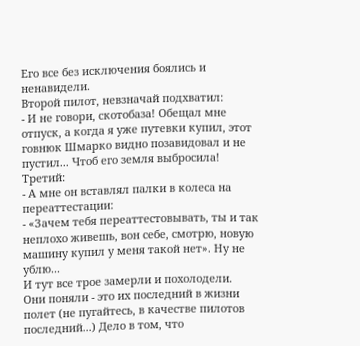Его все без исключения боялись и ненавидели.
Второй пилот, невзначай подхватил:
- И не говори, скотобаза! Обещал мне отпуск, а когда я уже путевки купил, этот говнюк Шмарко видно позавидовал и не пустил... Чтоб его земля выбросила!
Третий:
- А мне он вставлял палки в колеса на переаттестации:
- «Зачем тебя переаттестовывать, ты и так неплохо живешь, вон себе, смотрю, новую машину купил у меня такой нет». Ну не ублю...
И тут все трое замерли и похолодели.
Они поняли - это их последний в жизни полет (не пугайтесь, в качестве пилотов последний...) Дело в том, что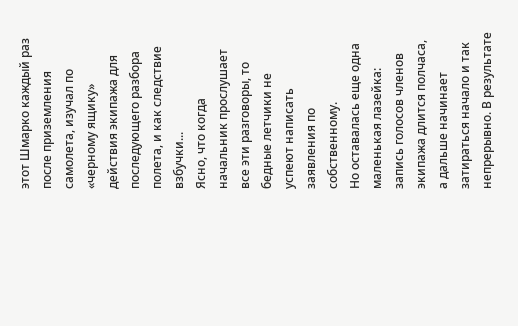этот Шмарко каждый раз после приземления самолета, изучал по «черному ящику» действия экипажа для последующего разбора полета, и как следствие взбучки...
Ясно, что когда начальник прослушает все эти разговоры, то бедные летчики не успеют написать заявления по собственному.
Но оставалась еще одна маленькая лазейка: запись голосов членов экипажа длится полчаса, а дальше начинает затираться начало и так непрерывно. В результате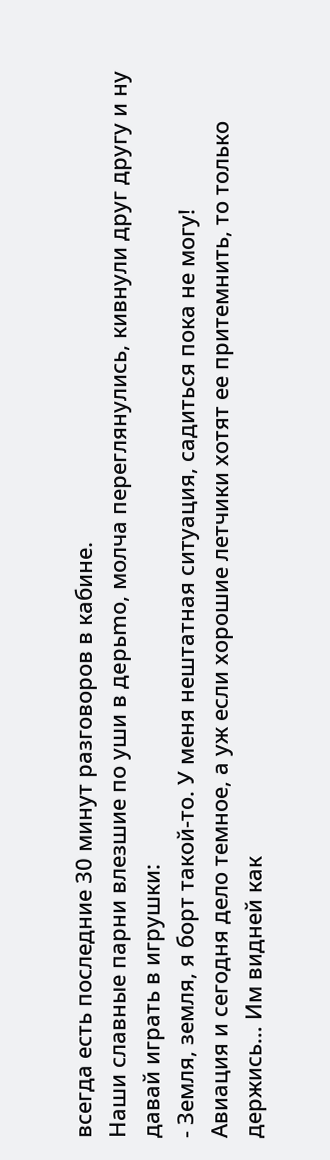всегда есть последние 30 минут разговоров в кабине.
Наши славные парни влезшие по уши в дepьmo, молча переглянулись, кивнули друг другу и ну давай играть в игрушки:
- Земля, земля, я борт такой-то. У меня нештатная ситуация, садиться пока не могу!
Авиация и сегодня дело темное, а уж если хорошие летчики хотят ее притемнить, то только держись… Им видней как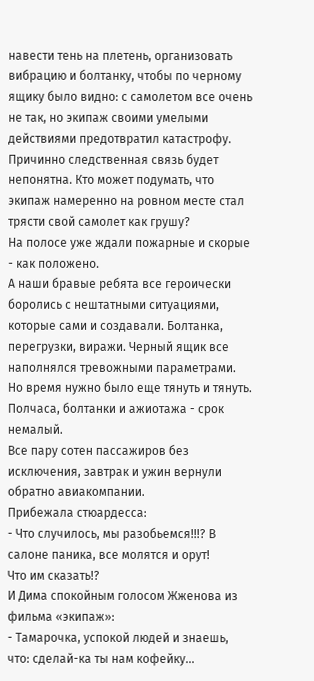навести тень на плетень, организовать вибрацию и болтанку, чтобы по черному ящику было видно: с самолетом все очень не так, но экипаж своими умелыми действиями предотвратил катастрофу. Причинно следственная связь будет непонятна. Кто может подумать, что экипаж намеренно на ровном месте стал трясти свой самолет как грушу?
На полосе уже ждали пожарные и скорые - как положено.
А наши бравые ребята все героически боролись с нештатными ситуациями, которые сами и создавали. Болтанка, перегрузки, виражи. Черный ящик все наполнялся тревожными параметрами. Но время нужно было еще тянуть и тянуть. Полчаса, болтанки и ажиотажа - срок немалый.
Все пару сотен пассажиров без исключения, завтрак и ужин вернули обратно авиакомпании.
Прибежала стюардесса:
- Что случилось, мы разобьемся!!!? В салоне паника, все молятся и орут!
Что им сказать!?
И Дима спокойным голосом Жженова из фильма «экипаж»:
- Тамарочка, успокой людей и знаешь, что: сделай-ка ты нам кофейку...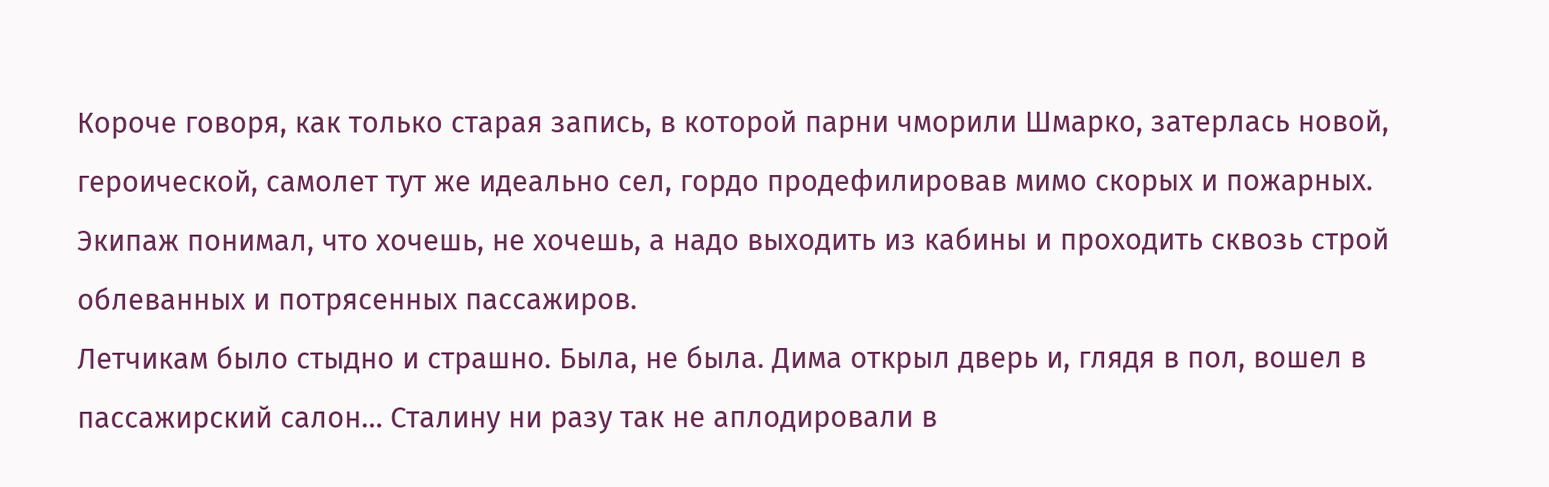Короче говоря, как только старая запись, в которой парни чморили Шмарко, затерлась новой, героической, самолет тут же идеально сел, гордо продефилировав мимо скорых и пожарных.
Экипаж понимал, что хочешь, не хочешь, а надо выходить из кабины и проходить сквозь строй облеванных и потрясенных пассажиров.
Летчикам было стыдно и страшно. Была, не была. Дима открыл дверь и, глядя в пол, вошел в пассажирский салон… Сталину ни разу так не аплодировали в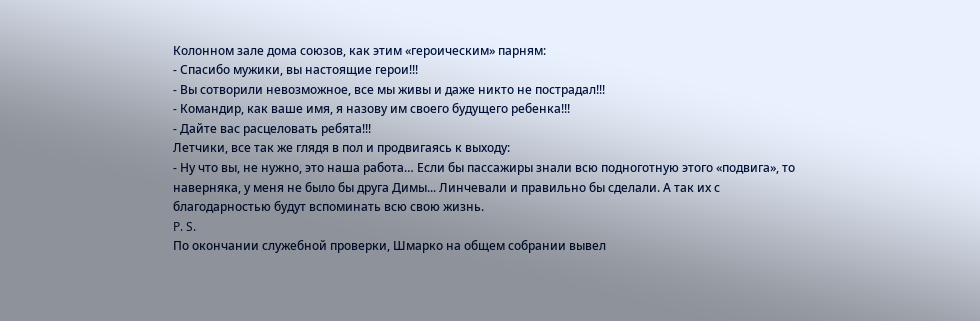Колонном зале дома союзов, как этим «героическим» парням:
- Спасибо мужики, вы настоящие герои!!!
- Вы сотворили невозможное, все мы живы и даже никто не пострадал!!!
- Командир, как ваше имя, я назову им своего будущего ребенка!!!
- Дайте вас расцеловать ребята!!!
Летчики, все так же глядя в пол и продвигаясь к выходу:
- Ну что вы, не нужно, это наша работа… Если бы пассажиры знали всю подноготную этого «подвига», то наверняка, у меня не было бы друга Димы... Линчевали и правильно бы сделали. А так их с благодарностью будут вспоминать всю свою жизнь.
P. S.
По окончании служебной проверки, Шмарко на общем собрании вывел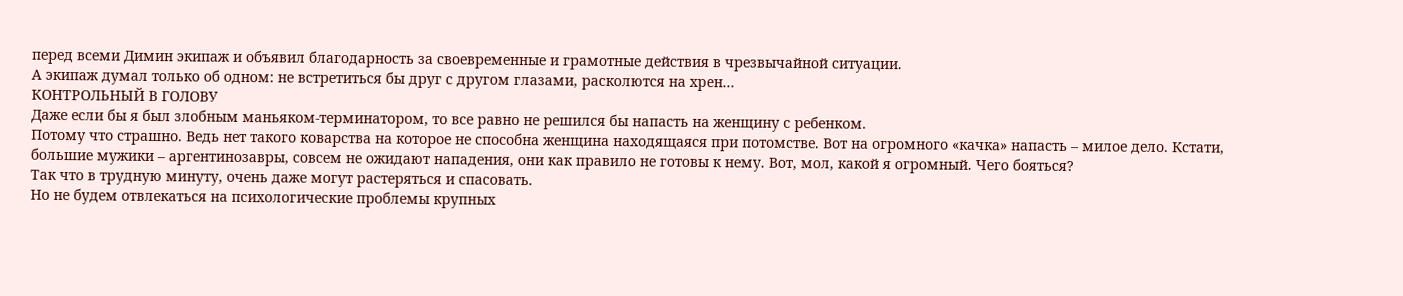перед всеми Димин экипаж и объявил благодарность за своевременные и грамотные действия в чрезвычайной ситуации.
А экипаж думал только об одном: не встретиться бы друг с другом глазами, расколются на хpeн...
КОНТРОЛЬНЫЙ В ГОЛОВУ
Даже если бы я был злобным маньяком-терминатором, то все равно не решился бы напасть на женщину с ребенком.
Потому что страшно. Ведь нет такого коварства на которое не способна женщина находящаяся при потомстве. Вот на огромного «качка» напасть – милое дело. Кстати, большие мужики – аргентинозавры, совсем не ожидают нападения, они как правило не готовы к нему. Вот, мол, какой я огромный. Чего бояться?
Так что в трудную минуту, очень даже могут растеряться и спасовать.
Но не будем отвлекаться на психологические проблемы крупных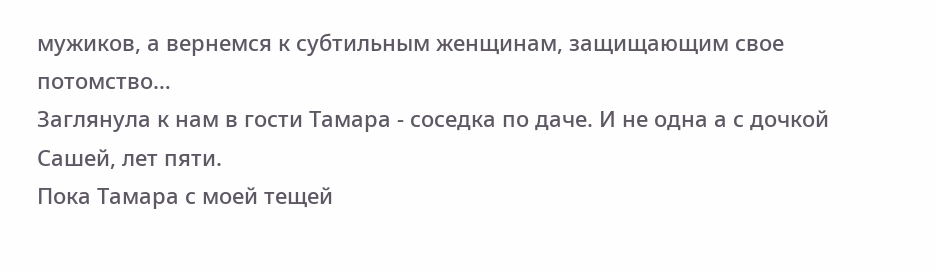мужиков, а вернемся к субтильным женщинам, защищающим свое потомство…
Заглянула к нам в гости Тамара - соседка по даче. И не одна а с дочкой Сашей, лет пяти.
Пока Тамара с моей тещей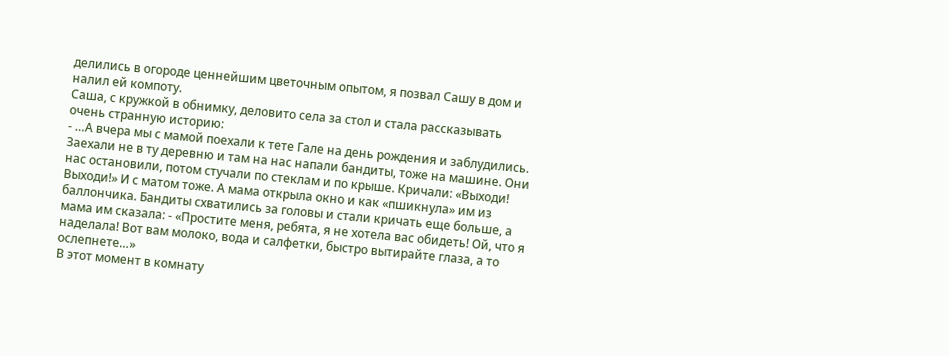делились в огороде ценнейшим цветочным опытом, я позвал Сашу в дом и налил ей компоту.
Саша, с кружкой в обнимку, деловито села за стол и стала рассказывать очень странную историю:
- …А вчера мы с мамой поехали к тете Гале на день рождения и заблудились. Заехали не в ту деревню и там на нас напали бандиты, тоже на машине. Они нас остановили, потом стучали по стеклам и по крыше. Кричали: «Выходи! Выходи!» И с матом тоже. А мама открыла окно и как «пшикнула» им из баллончика. Бандиты схватились за головы и стали кричать еще больше, а мама им сказала: - «Простите меня, ребята, я не хотела вас обидеть! Ой, что я наделала! Вот вам молоко, вода и салфетки, быстро вытирайте глаза, а то ослепнете…»
В этот момент в комнату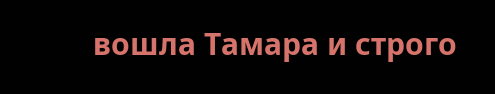вошла Тамара и строго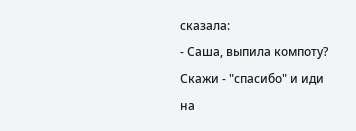сказала:
- Саша, выпила компоту? Скажи - "спасибо" и иди на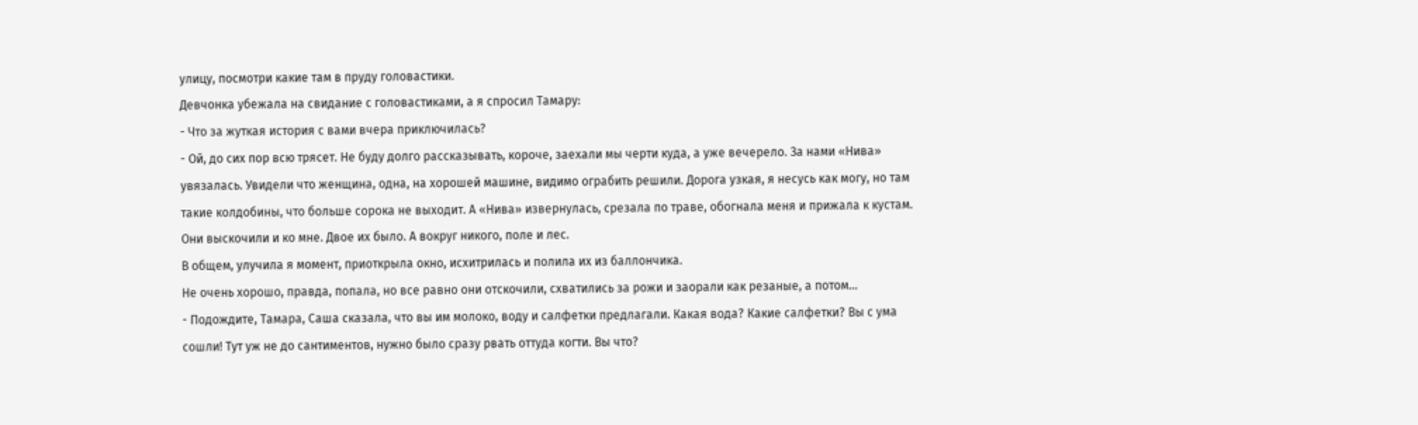улицу, посмотри какие там в пруду головастики.
Девчонка убежала на свидание с головастиками, а я спросил Тамару:
- Что за жуткая история с вами вчера приключилась?
- Ой, до сих пор всю трясет. Не буду долго рассказывать, короче, заехали мы черти куда, а уже вечерело. За нами «Нива» увязалась. Увидели что женщина, одна, на хорошей машине, видимо ограбить решили. Дорога узкая, я несусь как могу, но там такие колдобины, что больше сорока не выходит. А «Нива» извернулась, срезала по траве, обогнала меня и прижала к кустам. Они выскочили и ко мне. Двое их было. А вокруг никого, поле и лес.
В общем, улучила я момент, приоткрыла окно, исхитрилась и полила их из баллончика.
Не очень хорошо, правда, попала, но все равно они отскочили, схватились за рожи и заорали как резаные, а потом…
- Подождите, Тамара, Саша сказала, что вы им молоко, воду и салфетки предлагали. Какая вода? Какие салфетки? Вы с ума сошли! Тут уж не до сантиментов, нужно было сразу рвать оттуда когти. Вы что?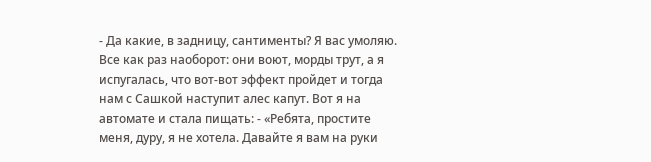- Да какие, в задницу, сантименты? Я вас умоляю. Все как раз наоборот: они воют, морды трут, а я испугалась, что вот-вот эффект пройдет и тогда нам с Сашкой наступит алес капут. Вот я на автомате и стала пищать: - «Ребята, простите меня, дуру, я не хотела. Давайте я вам на руки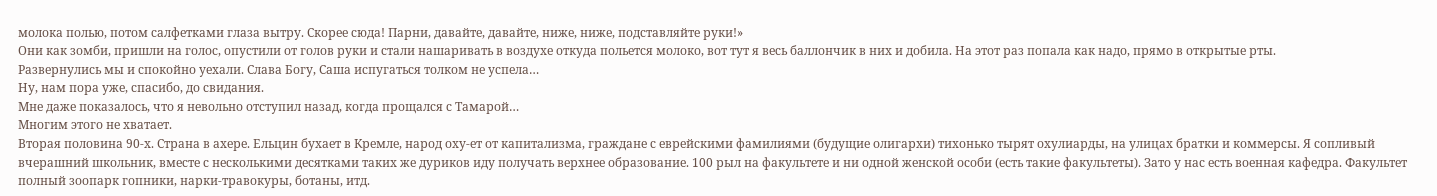молока полью, потом салфетками глаза вытру. Скорее сюда! Парни, давайте, давайте, ниже, ниже, подставляйте руки!»
Они как зомби, пришли на голос, опустили от голов руки и стали нашаривать в воздухе откуда польется молоко, вот тут я весь баллончик в них и добила. На этот раз попала как надо, прямо в открытые рты.
Развернулись мы и спокойно уехали. Слава Богу, Саша испугаться толком не успела…
Ну, нам пора уже, спасибо, до свидания.
Мне даже показалось, что я невольно отступил назад, когда прощался с Тамарой…
Многим этого не хватает.
Вторая половина 90-х. Страна в ахере. Ельцин бухает в Кремле, народ оху-ет от капитализма, граждане с еврейскими фамилиями (будущие олигархи) тихонько тырят охулиарды, на улицах братки и коммерсы. Я сопливый вчерашний школьник, вместе с несколькими десятками таких же дуриков иду получать верхнее образование. 100 рыл на факультете и ни одной женской особи (есть такие факультеты). Зато у нас есть военная кафедра. Факультет полный зоопарк гопники, нарки-травокуры, ботаны, итд.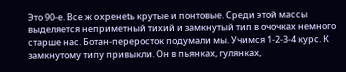Это 90-е. Все ж oхpeнetь крутые и понтовые. Среди этой массы выделяется неприметный тихий и замкнутый тип в очочках немного старше нас. Ботан-переросток подумали мы. Учимся 1-2-3-4 курс. К замкнутому типу привыкли. Он в пьянках, гулянках,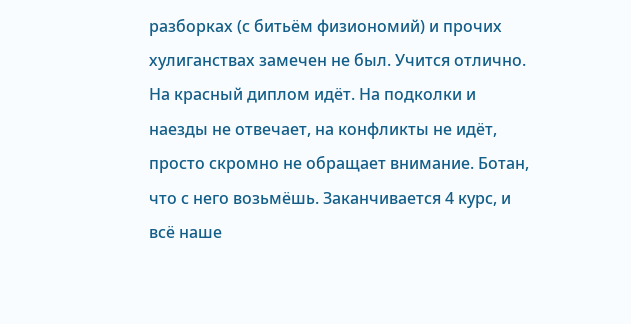разборках (с битьём физиономий) и прочих хулиганствах замечен не был. Учится отлично. На красный диплом идёт. На подколки и наезды не отвечает, на конфликты не идёт, просто скромно не обращает внимание. Ботан, что с него возьмёшь. Заканчивается 4 курс, и всё наше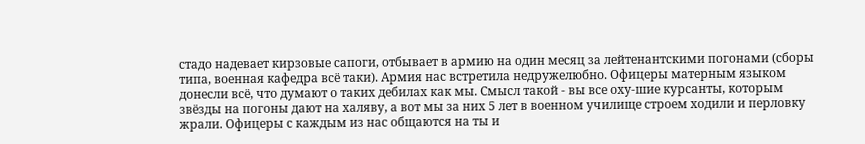стадо надевает кирзовые сапоги, отбывает в армию на один месяц за лейтенантскими погонами (сборы типа, военная кафедра всё таки). Армия нас встретила недружелюбно. Офицеры матерным языком донесли всё, что думают о таких дебилах как мы. Смысл такой - вы все оху-шие курсанты, которым звёзды на погоны дают на халяву, а вот мы за них 5 лет в военном училище строем ходили и перловку жрали. Офицеры с каждым из нас общаются на ты и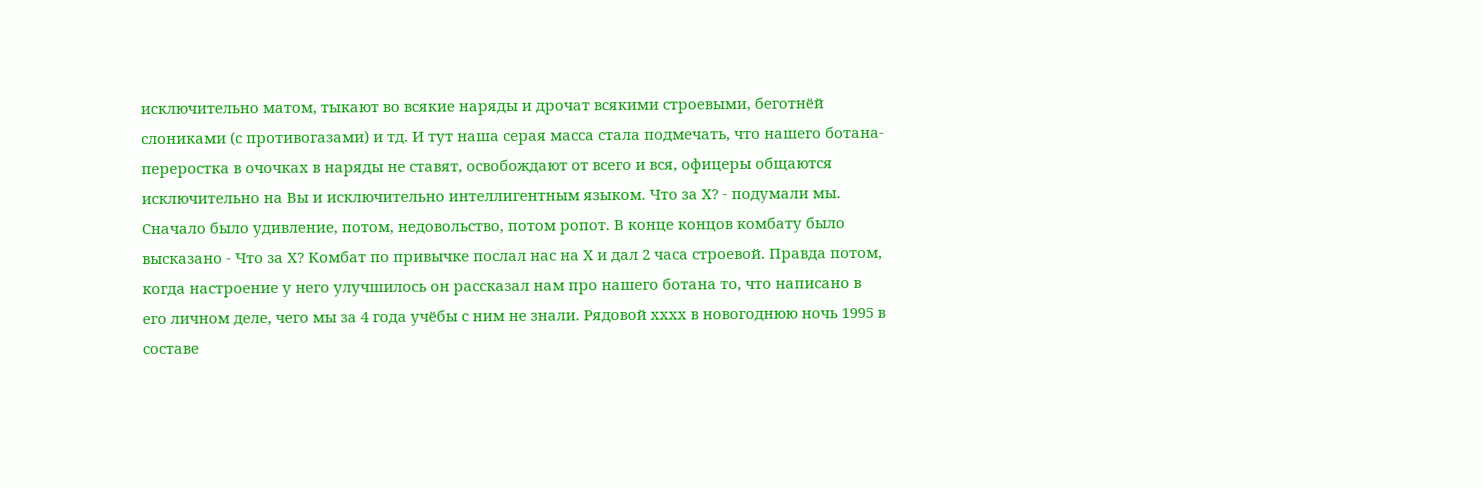исключительно матом, тыкают во всякие наряды и дрочат всякими строевыми, беготнёй слониками (с противогазами) и тд. И тут наша серая масса стала подмечать, что нашего ботана-переростка в очочках в наряды не ставят, освобождают от всего и вся, офицеры общаются исключительно на Вы и исключительно интеллигентным языком. Что за Х? - подумали мы. Сначало было удивление, потом, недовольство, потом ропот. В конце концов комбату было высказано - Что за Х? Комбат по привычке послал нас на Х и дал 2 часа строевой. Правда потом, когда настроение у него улучшилось он рассказал нам про нашего ботана то, что написано в его личном деле, чего мы за 4 года учёбы с ним не знали. Рядовой хххх в новогоднюю ночь 1995 в составе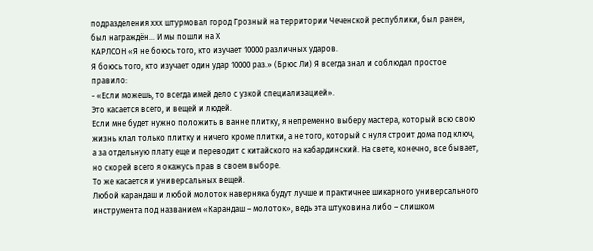подразделения ххх штурмовал город Грозный на территории Чеченской республики, был ранен, был награждён... И мы пошли на Х
КАРЛСОН «Я не боюсь того, кто изучает 10000 различных ударов.
Я боюсь того, кто изучает один удар 10000 раз.» (Брюс Ли) Я всегда знал и соблюдал простое правило:
- «Если можешь, то всегда имей дело с узкой специализацией».
Это касается всего, и вещей и людей.
Если мне будет нужно положить в ванне плитку, я непременно выберу мастера, который всю свою жизнь клал только плитку и ничего кроме плитки, а не того, который с нуля строит дома под ключ, а за отдельную плату еще и переводит с китайского на кабардинский. На свете, конечно, все бывает, но скорей всего я окажусь прав в своем выборе.
То же касается и универсальных вещей.
Любой карандаш и любой молоток наверняка будут лучше и практичнее шикарного универсального инструмента под названием «Карандаш – молоток», ведь эта штуковина либо – слишком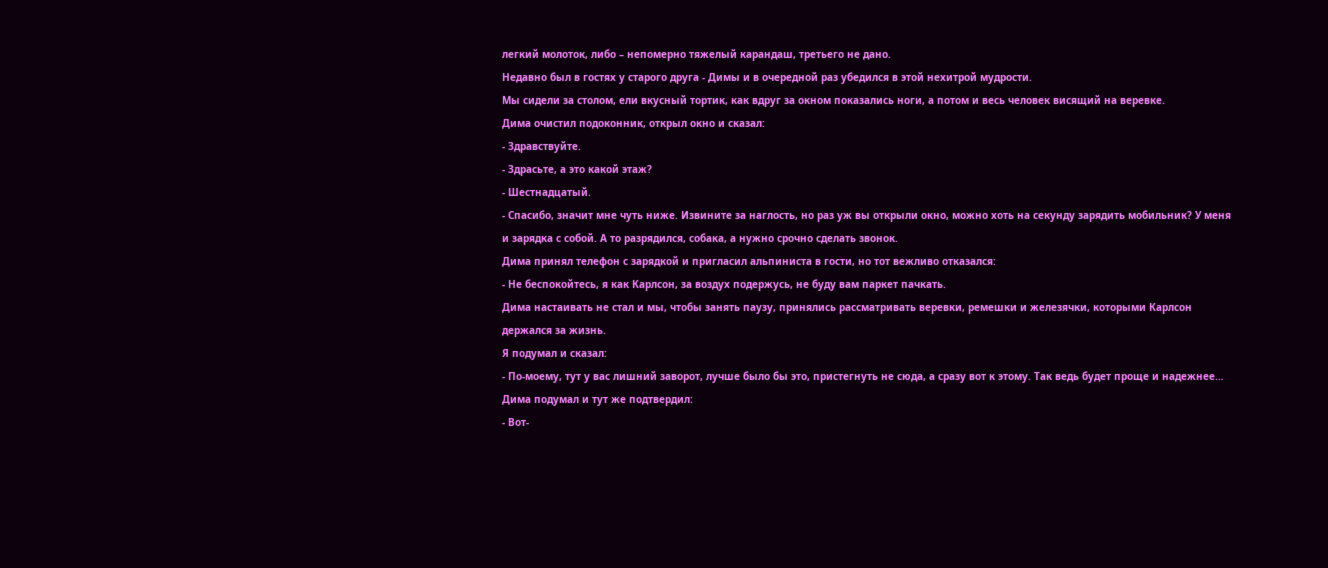легкий молоток, либо – непомерно тяжелый карандаш, третьего не дано.
Недавно был в гостях у старого друга - Димы и в очередной раз убедился в этой нехитрой мудрости.
Мы сидели за столом, ели вкусный тортик, как вдруг за окном показались ноги, а потом и весь человек висящий на веревке.
Дима очистил подоконник, открыл окно и сказал:
- Здравствуйте.
- Здрасьте, а это какой этаж?
- Шестнадцатый.
- Спасибо, значит мне чуть ниже. Извините за наглость, но раз уж вы открыли окно, можно хоть на секунду зарядить мобильник? У меня и зарядка с собой. А то разрядился, собака, а нужно срочно сделать звонок.
Дима принял телефон с зарядкой и пригласил альпиниста в гости, но тот вежливо отказался:
- Не беспокойтесь, я как Карлсон, за воздух подержусь, не буду вам паркет пачкать.
Дима настаивать не стал и мы, чтобы занять паузу, принялись рассматривать веревки, ремешки и железячки, которыми Карлсон держался за жизнь.
Я подумал и сказал:
- По-моему, тут у вас лишний заворот, лучше было бы это, пристегнуть не сюда, а сразу вот к этому. Так ведь будет проще и надежнее… Дима подумал и тут же подтвердил:
- Вот-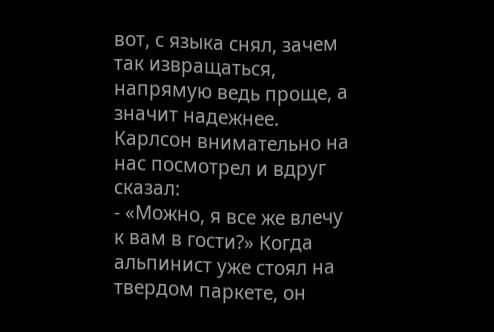вот, с языка снял, зачем так извращаться, напрямую ведь проще, а значит надежнее.
Карлсон внимательно на нас посмотрел и вдруг сказал:
- «Можно, я все же влечу к вам в гости?» Когда альпинист уже стоял на твердом паркете, он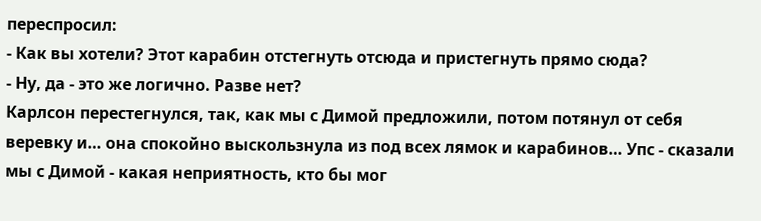переспросил:
- Как вы хотели? Этот карабин отстегнуть отсюда и пристегнуть прямо сюда?
- Ну, да - это же логично. Разве нет?
Карлсон перестегнулся, так, как мы с Димой предложили, потом потянул от себя веревку и… она спокойно выскользнула из под всех лямок и карабинов… Упс - сказали мы с Димой - какая неприятность, кто бы мог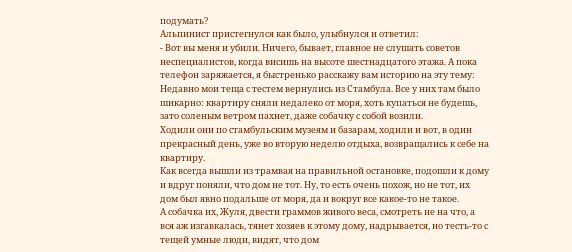подумать?
Альпинист пристегнулся как было, улыбнулся и ответил:
- Вот вы меня и убили. Ничего, бывает, главное не слушать советов неспециалистов, когда висишь на высоте шестнадцатого этажа. А пока телефон заряжается, я быстренько расскажу вам историю на эту тему:
Недавно мои теща с тестем вернулись из Стамбула. Все у них там было шикарно: квартиру сняли недалеко от моря, хоть купаться не будешь, зато соленым ветром пахнет, даже собачку с собой возили.
Ходили они по стамбульским музеям и базарам, ходили и вот, в один прекрасный день, уже во вторую неделю отдыха, возвращались к себе на квартиру.
Как всегда вышли из трамвая на правильной остановке, подошли к дому и вдруг поняли, что дом не тот. Ну, то есть очень похож, но не тот, их дом был явно подальше от моря, да и вокруг все какое-то не такое.
А собачка их, Жуля, двести граммов живого веса, смотреть не на что, а вся аж изгавкалась, тянет хозяев к этому дому, надрывается, но тесть-то с тещей умные люди, видят, что дом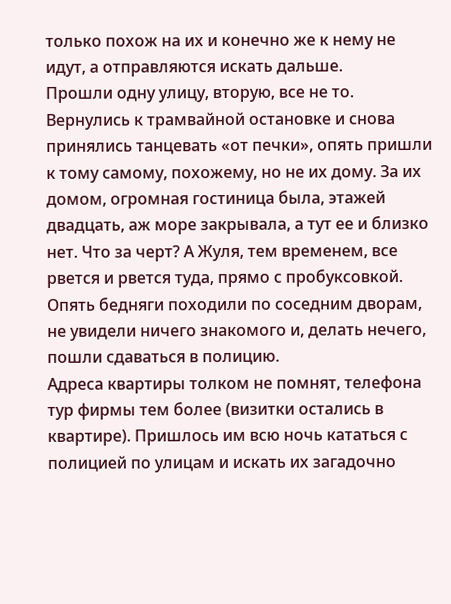только похож на их и конечно же к нему не идут, а отправляются искать дальше.
Прошли одну улицу, вторую, все не то.
Вернулись к трамвайной остановке и снова принялись танцевать «от печки», опять пришли к тому самому, похожему, но не их дому. За их домом, огромная гостиница была, этажей двадцать, аж море закрывала, а тут ее и близко нет. Что за черт? А Жуля, тем временем, все рвется и рвется туда, прямо с пробуксовкой.
Опять бедняги походили по соседним дворам, не увидели ничего знакомого и, делать нечего, пошли сдаваться в полицию.
Адреса квартиры толком не помнят, телефона тур фирмы тем более (визитки остались в квартире). Пришлось им всю ночь кататься с полицией по улицам и искать их загадочно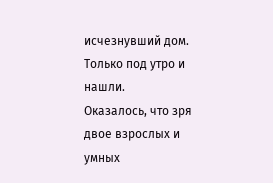исчезнувший дом.
Только под утро и нашли.
Оказалось, что зря двое взрослых и умных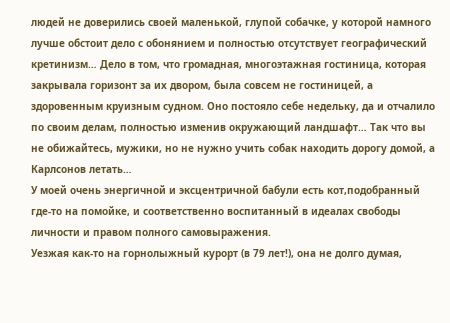людей не доверились своей маленькой, глупой собачке, у которой намного лучше обстоит дело с обонянием и полностью отсутствует географический кретинизм… Дело в том, что громадная, многоэтажная гостиница, которая закрывала горизонт за их двором, была совсем не гостиницей, а здоровенным круизным судном. Оно постояло себе недельку, да и отчалило по своим делам, полностью изменив окружающий ландшафт… Так что вы не обижайтесь, мужики, но не нужно учить собак находить дорогу домой, а Карлсонов летать…
У моей очень энергичной и эксцентричной бабули есть кот,подобранный где-то на помойке, и соответственно воспитанный в идеалах свободы личности и правом полного самовыражения.
Уезжая как-то на горнолыжный курорт (в 79 лет!), она не долго думая,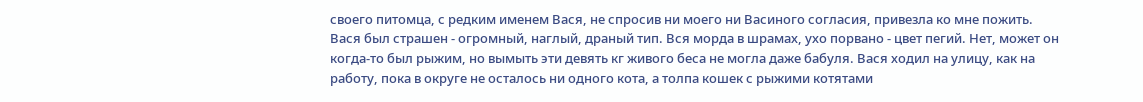своего питомца, с редким именем Вася, не спросив ни моего ни Васиного согласия, привезла ко мне пожить.
Вася был страшен - огромный, наглый, драный тип. Вся морда в шрамах, ухо порвано - цвет пегий. Нет, может он когда-то был рыжим, но вымыть эти девять кг живого беса не могла даже бабуля. Вася ходил на улицу, как на работу, пока в округе не осталось ни одного кота, а толпа кошек с рыжими котятами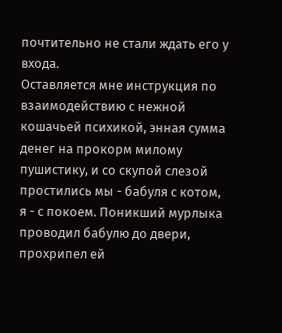почтительно не стали ждать его у входа.
Оставляется мне инструкция по взаимодействию с нежной кошачьей психикой, энная сумма денег на прокорм милому пушистику, и со скупой слезой простились мы - бабуля с котом, я - с покоем. Поникший мурлыка проводил бабулю до двери, прохрипел ей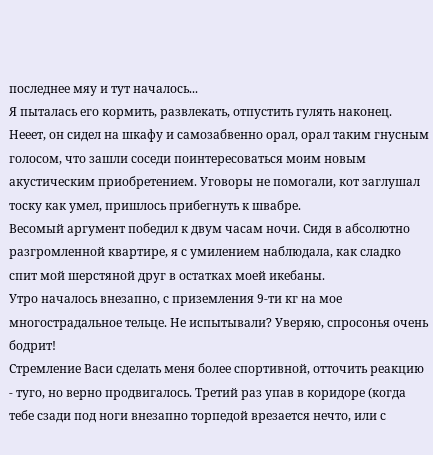последнее мяу и тут началось...
Я пыталась его кормить, развлекать, отпустить гулять наконец. Нееет, он сидел на шкафу и самозабвенно орал, орал таким гнусным голосом, что зашли соседи поинтересоваться моим новым акустическим приобретением. Уговоры не помогали, кот заглушал тоску как умел, пришлось прибегнуть к швабре.
Весомый аргумент победил к двум часам ночи. Сидя в абсолютно разгромленной квартире, я с умилением наблюдала, как сладко спит мой шерстяной друг в остатках моей икебаны.
Утро началось внезапно, с приземления 9-ти кг на мое многострадальное тельце. Не испытывали? Уверяю, спросонья очень бодрит!
Стремление Васи сделать меня более спортивной, отточить реакцию - туго, но верно продвигалось. Третий раз упав в коридоре (когда тебе сзади под ноги внезапно торпедой врезается нечто, или с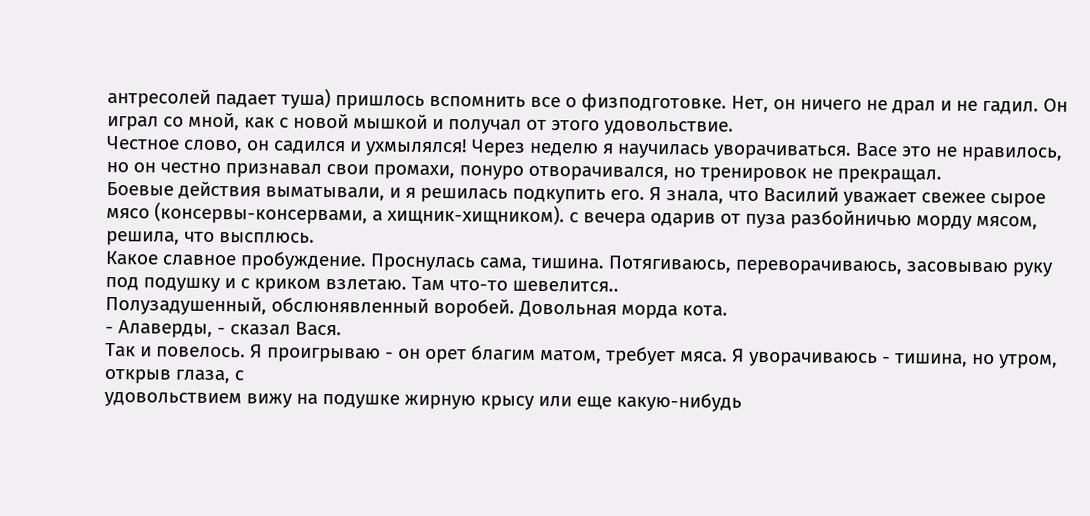антресолей падает туша) пришлось вспомнить все о физподготовке. Нет, он ничего не драл и не гадил. Он играл со мной, как с новой мышкой и получал от этого удовольствие.
Честное слово, он садился и ухмылялся! Через неделю я научилась уворачиваться. Васе это не нравилось, но он честно признавал свои промахи, понуро отворачивался, но тренировок не прекращал.
Боевые действия выматывали, и я решилась подкупить его. Я знала, что Василий уважает свежее сырое мясо (консервы-консервами, а хищник-хищником). с вечера одарив от пуза разбойничью морду мясом, решила, что высплюсь.
Какое славное пробуждение. Проснулась сама, тишина. Потягиваюсь, переворачиваюсь, засовываю руку под подушку и с криком взлетаю. Там что-то шевелится..
Полузадушенный, обслюнявленный воробей. Довольная морда кота.
- Алаверды, - сказал Вася.
Так и повелось. Я проигрываю - он орет благим матом, требует мяса. Я уворачиваюсь - тишина, но утром, открыв глаза, с
удовольствием вижу на подушке жирную крысу или еще какую-нибудь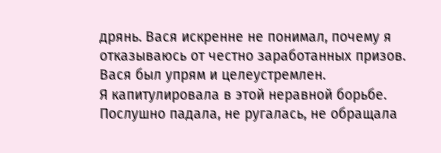дрянь. Вася искренне не понимал, почему я отказываюсь от честно заработанных призов. Вася был упрям и целеустремлен.
Я капитулировала в этой неравной борьбе. Послушно падала, не ругалась, не обращала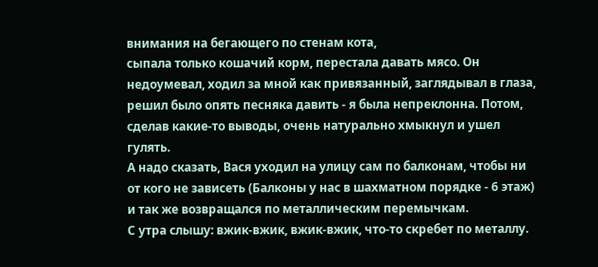внимания на бегающего по стенам кота,
сыпала только кошачий корм, перестала давать мясо. Он недоумевал, ходил за мной как привязанный, заглядывал в глаза, решил было опять песняка давить - я была непреклонна. Потом, сделав какие-то выводы, очень натурально хмыкнул и ушел гулять.
А надо сказать, Вася уходил на улицу сам по балконам, чтобы ни от кого не зависеть (Балконы у нас в шахматном порядке - 6 этаж) и так же возвращался по металлическим перемычкам.
С утра слышу: вжик-вжик, вжик-вжик, что-то скребет по металлу.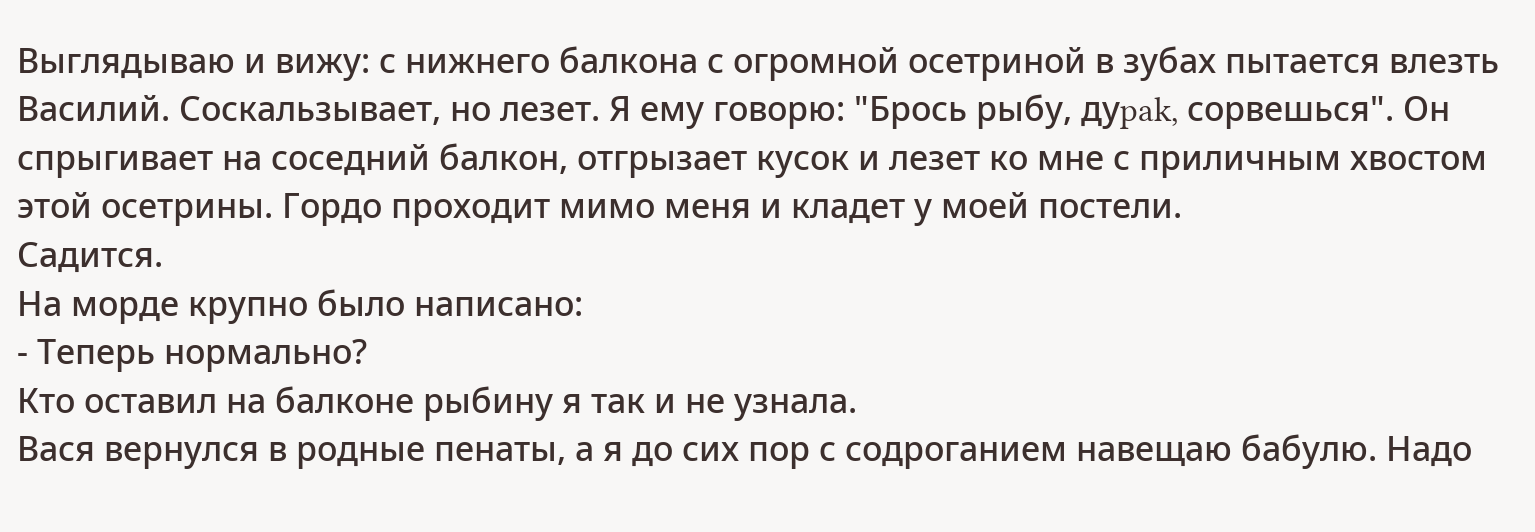Выглядываю и вижу: с нижнего балкона с огромной осетриной в зубах пытается влезть Василий. Соскальзывает, но лезет. Я ему говорю: "Брось рыбу, дуpak, сорвешься". Он спрыгивает на соседний балкон, отгрызает кусок и лезет ко мне с приличным хвостом этой осетрины. Гордо проходит мимо меня и кладет у моей постели.
Садится.
На морде крупно было написано:
- Теперь нормально?
Кто оставил на балконе рыбину я так и не узнала.
Вася вернулся в родные пенаты, а я до сих пор с содроганием навещаю бабулю. Надо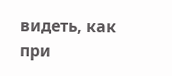видеть, как при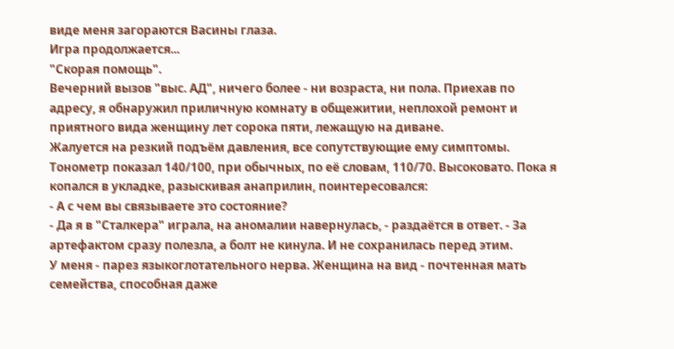виде меня загораются Васины глаза.
Игра продолжается...
"Скорая помощь".
Вечерний вызов "выс. АД", ничего более - ни возраста, ни пола. Приехав по адресу, я обнаружил приличную комнату в общежитии, неплохой ремонт и приятного вида женщину лет сорока пяти, лежащую на диване.
Жалуется на резкий подъём давления, все сопутствующие ему симптомы. Тонометр показал 140/100, при обычных, по её словам, 110/70. Высоковато. Пока я копался в укладке, разыскивая анаприлин, поинтересовался:
- А с чем вы связываете это состояние?
- Да я в "Сталкера" играла, на аномалии навернулась, - раздаётся в ответ. - За артефактом сразу полезла, а болт не кинула. И не сохранилась перед этим.
У меня - парез языкоглотательного нерва. Женщина на вид - почтенная мать семейства, способная даже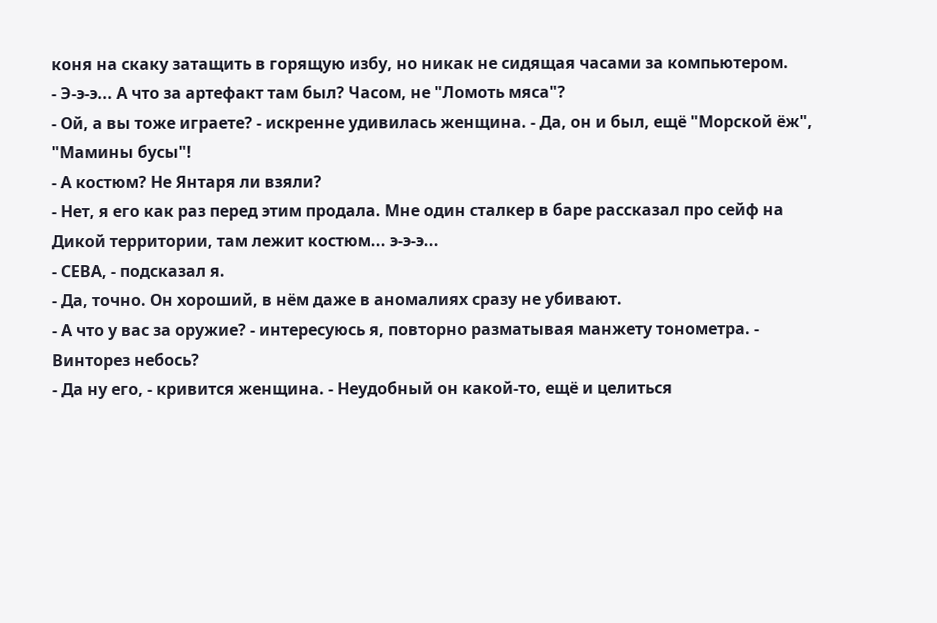коня на скаку затащить в горящую избу, но никак не сидящая часами за компьютером.
- Э-э-э... А что за артефакт там был? Часом, не "Ломоть мяса"?
- Ой, а вы тоже играете? - искренне удивилась женщина. - Да, он и был, ещё "Морской ёж", "Мамины бусы"!
- А костюм? Не Янтаря ли взяли?
- Нет, я его как раз перед этим продала. Мне один сталкер в баре рассказал про сейф на Дикой территории, там лежит костюм... э-э-э...
- СЕВА, - подсказал я.
- Да, точно. Он хороший, в нём даже в аномалиях сразу не убивают.
- А что у вас за оружие? - интересуюсь я, повторно разматывая манжету тонометра. - Винторез небось?
- Да ну его, - кривится женщина. - Неудобный он какой-то, ещё и целиться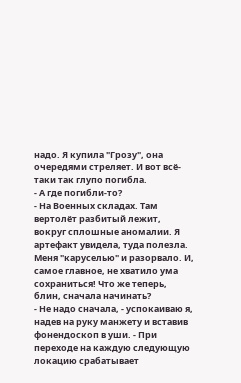надо. Я купила "Грозу", она очередями стреляет. И вот всё-таки так глупо погибла.
- А где погибли-то?
- На Военных складах. Там вертолёт разбитый лежит, вокруг сплошные аномалии. Я артефакт увидела, туда полезла. Меня "каруселью" и разорвало. И, самое главное, не хватило ума сохраниться! Что же теперь, блин, сначала начинать?
- Не надо сначала, - успокаиваю я, надев на руку манжету и вставив фонендоскоп в уши. - При переходе на каждую следующую локацию срабатывает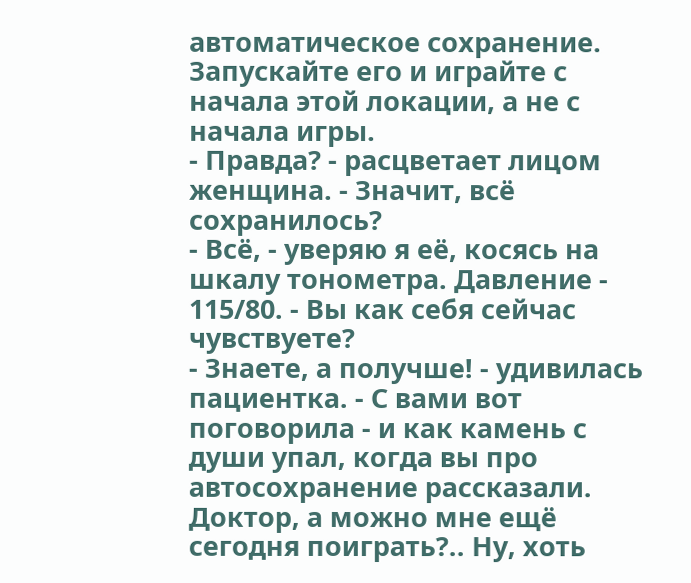автоматическое сохранение. Запускайте его и играйте с начала этой локации, а не с начала игры.
- Правда? - расцветает лицом женщина. - Значит, всё сохранилось?
- Всё, - уверяю я её, косясь на шкалу тонометра. Давление - 115/80. - Вы как себя сейчас чувствуете?
- Знаете, а получше! - удивилась пациентка. - С вами вот поговорила - и как камень с души упал, когда вы про автосохранение рассказали. Доктор, а можно мне ещё сегодня поиграть?.. Ну, хоть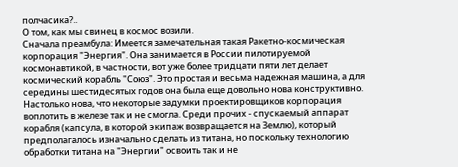полчасика?..
О том, как мы свинец в космос возили.
Сначала преамбула: Имеется замечательная такая Ракетно-космическая
корпорация "Энергия". Она занимается в России пилотируемой
космонавтикой, в частности, вот уже более тридцати пяти лет делает
космический корабль "Союз". Это простая и весьма надежная машина, а для
середины шестидесятых годов она была еще довольно нова конструктивно.
Настолько нова, что некоторые задумки проектировщиков корпорация
воплотить в железе так и не смогла. Среди прочих - спускаемый аппарат
корабля (капсула, в которой экипаж возвращается на Землю), который
предполагалось изначально сделать из титана, но поскольку технологию
обработки титана на "Энергии" освоить так и не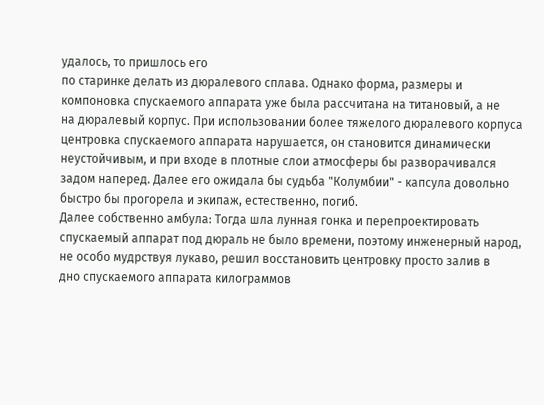удалось, то пришлось его
по старинке делать из дюралевого сплава. Однако форма, размеры и
компоновка спускаемого аппарата уже была рассчитана на титановый, а не
на дюралевый корпус. При использовании более тяжелого дюралевого корпуса
центровка спускаемого аппарата нарушается, он становится динамически
неустойчивым, и при входе в плотные слои атмосферы бы разворачивался
задом наперед. Далее его ожидала бы судьба "Колумбии" - капсула довольно
быстро бы прогорела и экипаж, естественно, погиб.
Далее собственно амбула: Тогда шла лунная гонка и перепроектировать
спускаемый аппарат под дюраль не было времени, поэтому инженерный народ,
не особо мудрствуя лукаво, решил восстановить центровку просто залив в
дно спускаемого аппарата килограммов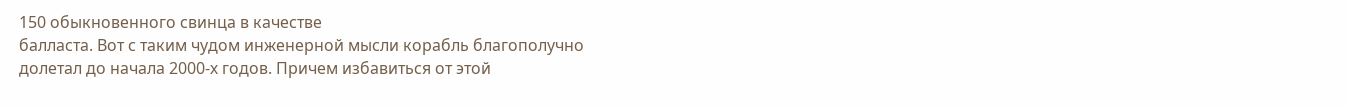150 обыкновенного свинца в качестве
балласта. Вот с таким чудом инженерной мысли корабль благополучно
долетал до начала 2000-х годов. Причем избавиться от этой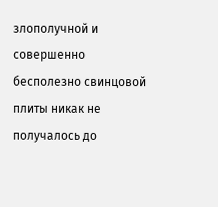злополучной и
совершенно бесполезно свинцовой плиты никак не получалось до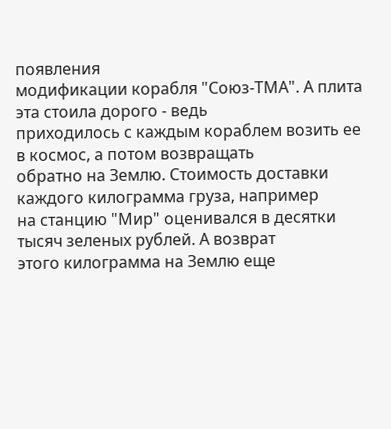появления
модификации корабля "Союз-ТМА". А плита эта стоила дорого - ведь
приходилось с каждым кораблем возить ее в космос, а потом возвращать
обратно на Землю. Стоимость доставки каждого килограмма груза, например
на станцию "Мир" оценивался в десятки тысяч зеленых рублей. А возврат
этого килограмма на Землю еще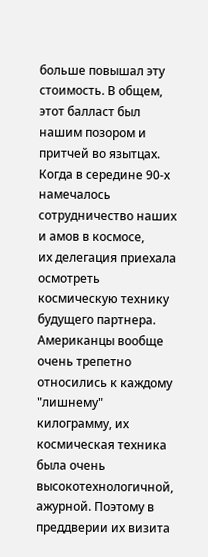больше повышал эту стоимость. В общем,
этот балласт был нашим позором и притчей во язытцах.
Когда в середине 90-х намечалось сотрудничество наших и амов в космосе,
их делегация приехала осмотреть космическую технику будущего партнера.
Американцы вообще очень трепетно относились к каждому "лишнему"
килограмму, их космическая техника была очень высокотехнологичной,
ажурной. Поэтому в преддверии их визита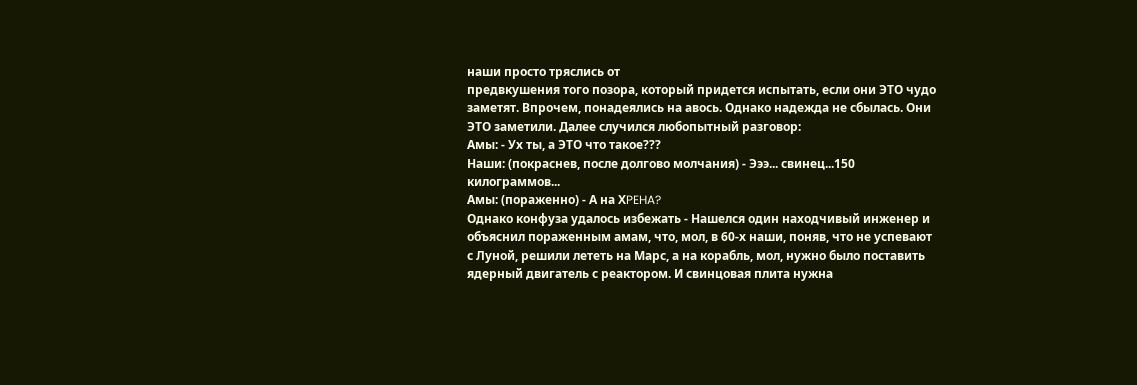наши просто тряслись от
предвкушения того позора, который придется испытать, если они ЭТО чудо
заметят. Впрочем, понадеялись на авось. Однако надежда не сбылась. Они
ЭТО заметили. Далее случился любопытный разговор:
Амы: - Ух ты, а ЭТО что такое???
Наши: (покраснев, после долгово молчания) - Эээ... свинец...150
килограммов...
Амы: (пораженно) - А на ХPEHA?
Однако конфуза удалось избежать - Нашелся один находчивый инженер и
объяснил пораженным амам, что, мол, в 60-х наши, поняв, что не успевают
с Луной, решили лететь на Марс, а на корабль, мол, нужно было поставить
ядерный двигатель с реактором. И свинцовая плита нужна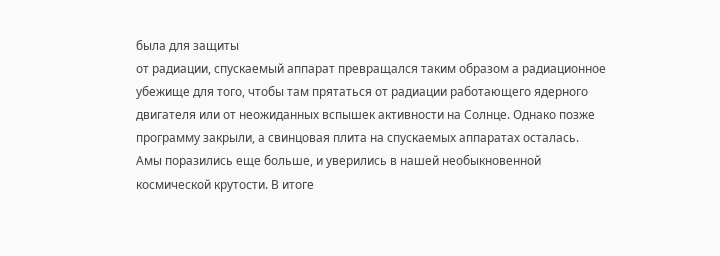была для защиты
от радиации, спускаемый аппарат превращался таким образом а радиационное
убежище для того, чтобы там прятаться от радиации работающего ядерного
двигателя или от неожиданных вспышек активности на Солнце. Однако позже
программу закрыли, а свинцовая плита на спускаемых аппаратах осталась.
Амы поразились еще больше, и уверились в нашей необыкновенной
космической крутости. В итоге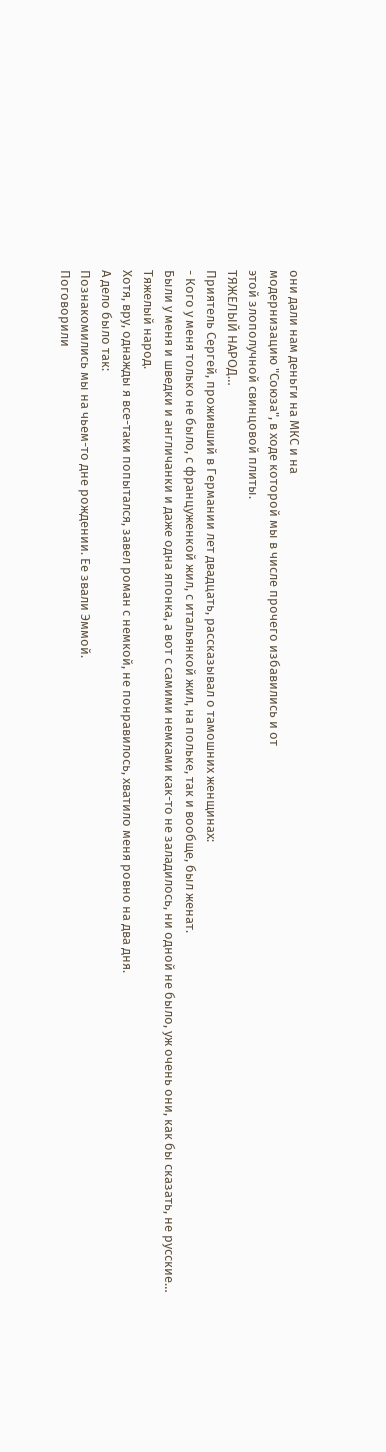они дали нам деньги на МКС и на
модернизацию "Союза", в ходе которой мы в числе прочего избавились и от
этой злополучной свинцовой плиты.
ТЯЖЕЛЫЙ НАРОД…
Приятель Сергей, проживший в Германии лет двадцать, рассказывал о тамошних женщинах:
- Кого у меня только не было, с француженкой жил, с итальянкой жил, на польке, так и вообще, был женат.
Были у меня и шведки и англичанки и даже одна японка, а вот с самими немками как-то не заладилось, ни одной не было, уж очень они, как бы сказать, не русские…
Тяжелый народ.
Хотя, вру, однажды я все-таки попытался, завел роман с немкой, не понравилось, хватило меня ровно на два дня.
А дело было так:
Познакомились мы на чьем-то дне рождении. Ее звали Эммой.
Поговорили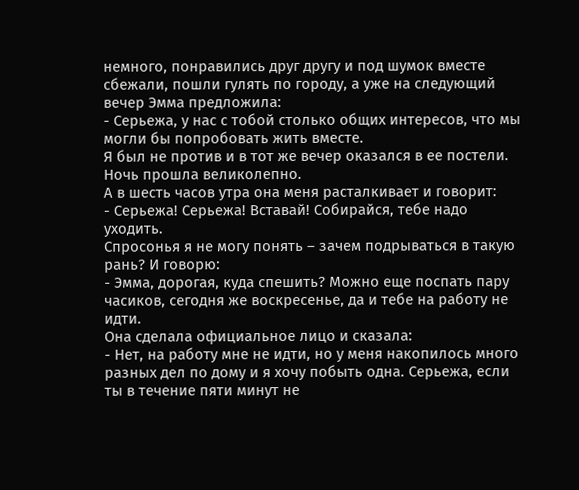немного, понравились друг другу и под шумок вместе сбежали, пошли гулять по городу, а уже на следующий вечер Эмма предложила:
- Серьежа, у нас с тобой столько общих интересов, что мы могли бы попробовать жить вместе.
Я был не против и в тот же вечер оказался в ее постели.
Ночь прошла великолепно.
А в шесть часов утра она меня расталкивает и говорит:
- Серьежа! Серьежа! Вставай! Собирайся, тебе надо уходить.
Спросонья я не могу понять – зачем подрываться в такую рань? И говорю:
- Эмма, дорогая, куда спешить? Можно еще поспать пару часиков, сегодня же воскресенье, да и тебе на работу не идти.
Она сделала официальное лицо и сказала:
- Нет, на работу мне не идти, но у меня накопилось много разных дел по дому и я хочу побыть одна. Серьежа, если ты в течение пяти минут не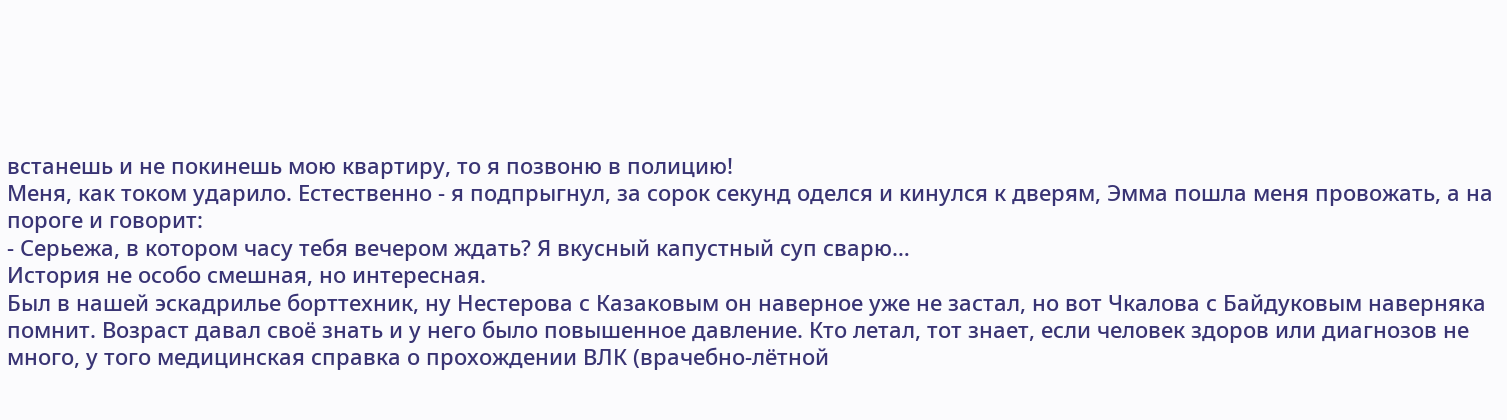встанешь и не покинешь мою квартиру, то я позвоню в полицию!
Меня, как током ударило. Естественно - я подпрыгнул, за сорок секунд оделся и кинулся к дверям, Эмма пошла меня провожать, а на пороге и говорит:
- Серьежа, в котором часу тебя вечером ждать? Я вкусный капустный суп сварю…
История не особо смешная, но интересная.
Был в нашей эскадрилье борттехник, ну Нестерова с Казаковым он наверное уже не застал, но вот Чкалова с Байдуковым наверняка помнит. Возраст давал своё знать и у него было повышенное давление. Кто летал, тот знает, если человек здоров или диагнозов не много, у того медицинская справка о прохождении ВЛК (врачебно-лётной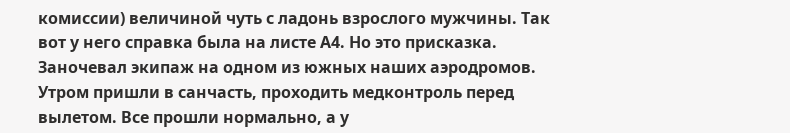комиссии) величиной чуть с ладонь взрослого мужчины. Так вот у него справка была на листе А4. Но это присказка.
Заночевал экипаж на одном из южных наших аэродромов. Утром пришли в санчасть, проходить медконтроль перед вылетом. Все прошли нормально, а у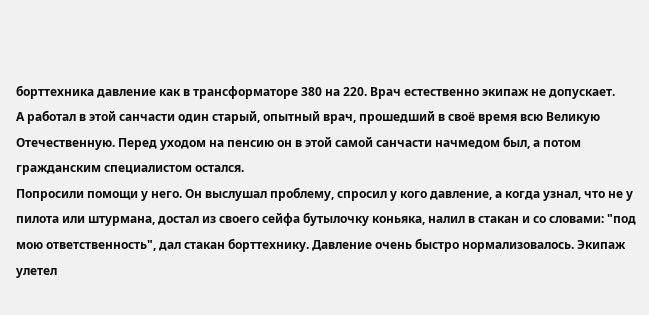борттехника давление как в трансформаторе 380 на 220. Врач естественно экипаж не допускает.
А работал в этой санчасти один старый, опытный врач, прошедший в своё время всю Великую Отечественную. Перед уходом на пенсию он в этой самой санчасти начмедом был, а потом гражданским специалистом остался.
Попросили помощи у него. Он выслушал проблему, спросил у кого давление, а когда узнал, что не у пилота или штурмана, достал из своего сейфа бутылочку коньяка, налил в стакан и со словами: "под мою ответственность", дал стакан борттехнику. Давление очень быстро нормализовалось. Экипаж улетел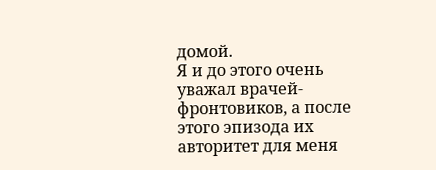домой.
Я и до этого очень уважал врачей-фронтовиков, а после этого эпизода их авторитет для меня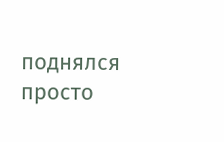поднялся просто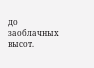до заоблачных высот.